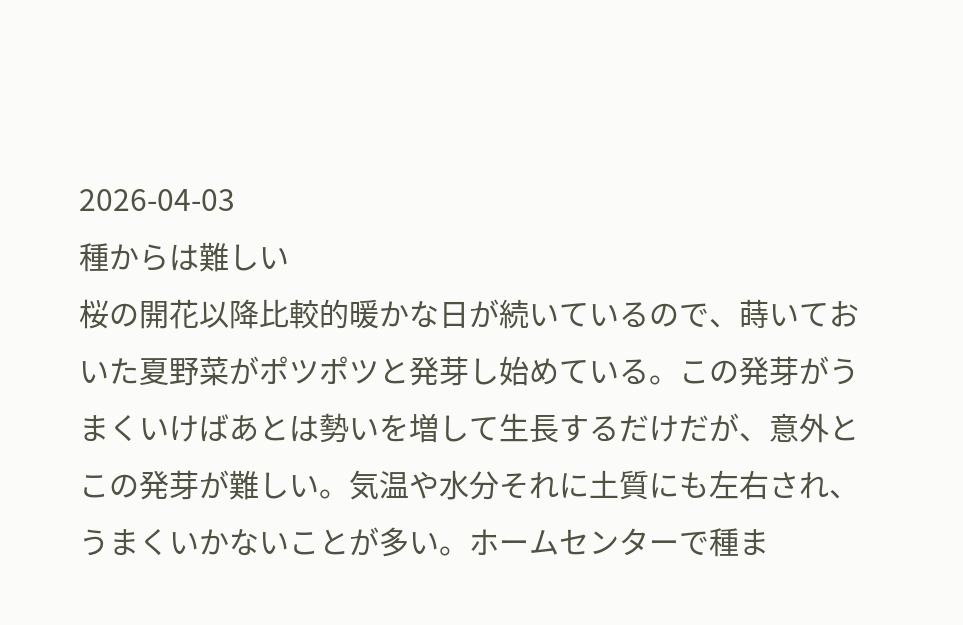2026-04-03
種からは難しい
桜の開花以降比較的暖かな日が続いているので、蒔いておいた夏野菜がポツポツと発芽し始めている。この発芽がうまくいけばあとは勢いを増して生長するだけだが、意外とこの発芽が難しい。気温や水分それに土質にも左右され、うまくいかないことが多い。ホームセンターで種ま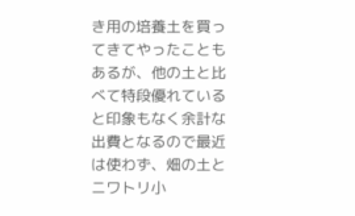き用の培養土を買ってきてやったこともあるが、他の土と比べて特段優れていると印象もなく余計な出費となるので最近は使わず、畑の土とニワトリ小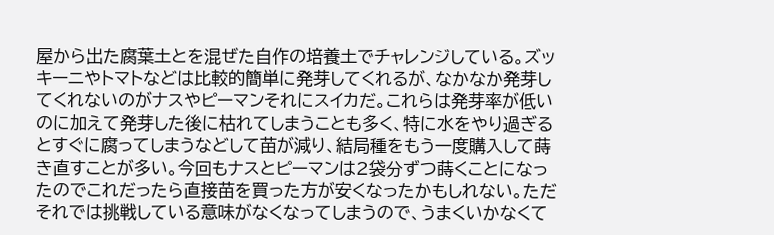屋から出た腐葉土とを混ぜた自作の培養土でチャレンジしている。ズッキーニやトマトなどは比較的簡単に発芽してくれるが、なかなか発芽してくれないのがナスやピーマンそれにスイカだ。これらは発芽率が低いのに加えて発芽した後に枯れてしまうことも多く、特に水をやり過ぎるとすぐに腐ってしまうなどして苗が減り、結局種をもう一度購入して蒔き直すことが多い。今回もナスとピーマンは2袋分ずつ蒔くことになったのでこれだったら直接苗を買った方が安くなったかもしれない。ただそれでは挑戦している意味がなくなってしまうので、うまくいかなくて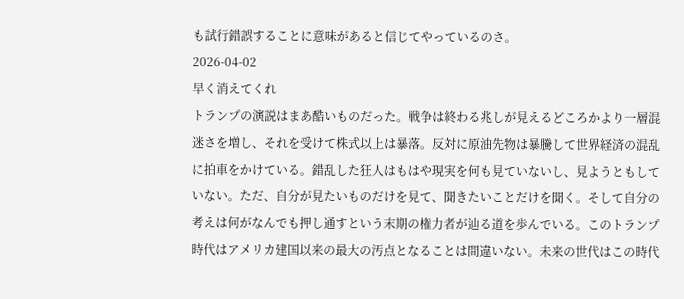も試行錯誤することに意味があると信じてやっているのさ。
2026-04-02
早く消えてくれ
トランプの演説はまあ酷いものだった。戦争は終わる兆しが見えるどころかより一層混迷さを増し、それを受けて株式以上は暴落。反対に原油先物は暴騰して世界経済の混乱に拍車をかけている。錯乱した狂人はもはや現実を何も見ていないし、見ようともしていない。ただ、自分が見たいものだけを見て、聞きたいことだけを聞く。そして自分の考えは何がなんでも押し通すという末期の権力者が辿る道を歩んでいる。このトランプ時代はアメリカ建国以来の最大の汚点となることは間違いない。未来の世代はこの時代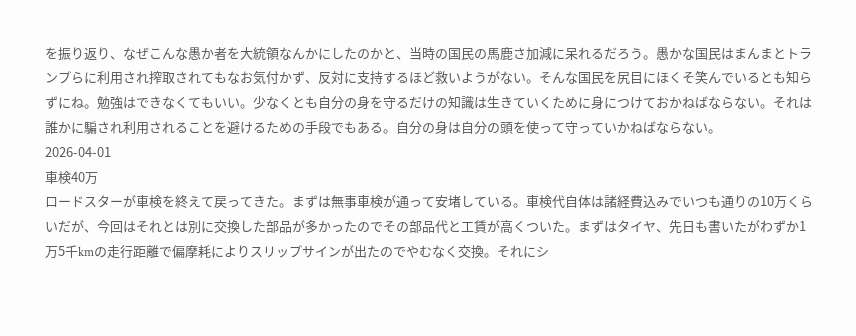を振り返り、なぜこんな愚か者を大統領なんかにしたのかと、当時の国民の馬鹿さ加減に呆れるだろう。愚かな国民はまんまとトランプらに利用され搾取されてもなお気付かず、反対に支持するほど救いようがない。そんな国民を尻目にほくそ笑んでいるとも知らずにね。勉強はできなくてもいい。少なくとも自分の身を守るだけの知識は生きていくために身につけておかねばならない。それは誰かに騙され利用されることを避けるための手段でもある。自分の身は自分の頭を使って守っていかねばならない。
2026-04-01
車検40万
ロードスターが車検を終えて戻ってきた。まずは無事車検が通って安堵している。車検代自体は諸経費込みでいつも通りの10万くらいだが、今回はそれとは別に交換した部品が多かったのでその部品代と工賃が高くついた。まずはタイヤ、先日も書いたがわずか1万5千kmの走行距離で偏摩耗によりスリップサインが出たのでやむなく交換。それにシ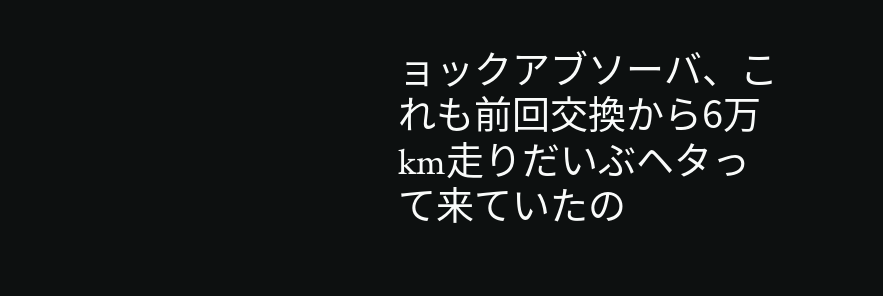ョックアブソーバ、これも前回交換から6万km走りだいぶヘタって来ていたの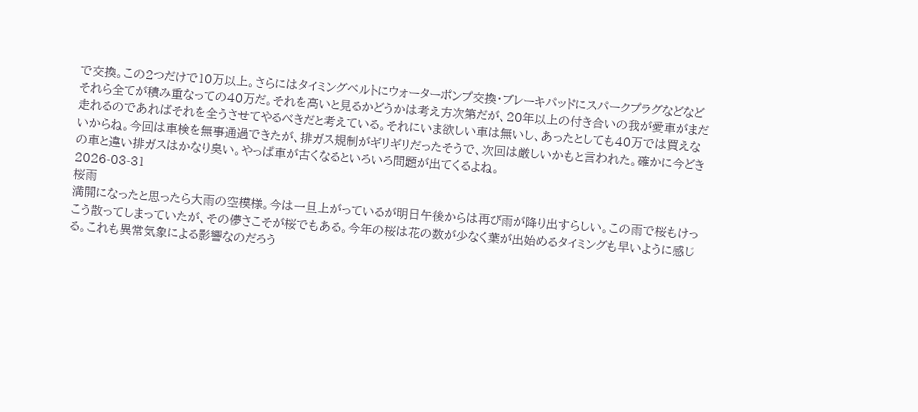で交換。この2つだけで10万以上。さらにはタイミングベルトにウォーターポンプ交換・ブレーキパッドにスパークプラグなどなどそれら全てが積み重なっての40万だ。それを高いと見るかどうかは考え方次第だが、20年以上の付き合いの我が愛車がまだ走れるのであればそれを全うさせてやるべきだと考えている。それにいま欲しい車は無いし、あったとしても40万では買えないからね。今回は車検を無事通過できたが、排ガス規制がギリギリだったそうで、次回は厳しいかもと言われた。確かに今どきの車と違い排ガスはかなり臭い。やっぱ車が古くなるといろいろ問題が出てくるよね。
2026-03-31
桜雨
満開になったと思ったら大雨の空模様。今は一旦上がっているが明日午後からは再び雨が降り出すらしい。この雨で桜もけっこう散ってしまっていたが、その儚さこそが桜でもある。今年の桜は花の数が少なく葉が出始めるタイミングも早いように感じる。これも異常気象による影響なのだろう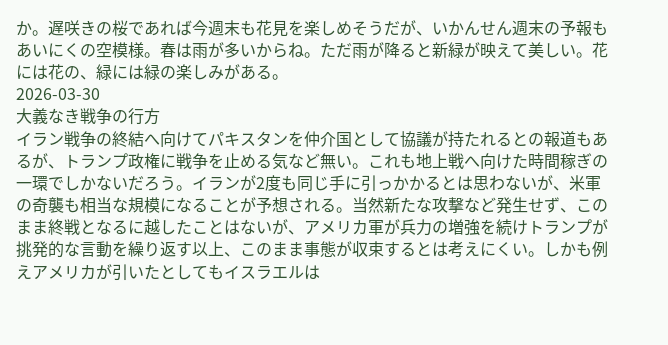か。遅咲きの桜であれば今週末も花見を楽しめそうだが、いかんせん週末の予報もあいにくの空模様。春は雨が多いからね。ただ雨が降ると新緑が映えて美しい。花には花の、緑には緑の楽しみがある。
2026-03-30
大義なき戦争の行方
イラン戦争の終結へ向けてパキスタンを仲介国として協議が持たれるとの報道もあるが、トランプ政権に戦争を止める気など無い。これも地上戦へ向けた時間稼ぎの一環でしかないだろう。イランが2度も同じ手に引っかかるとは思わないが、米軍の奇襲も相当な規模になることが予想される。当然新たな攻撃など発生せず、このまま終戦となるに越したことはないが、アメリカ軍が兵力の増強を続けトランプが挑発的な言動を繰り返す以上、このまま事態が収束するとは考えにくい。しかも例えアメリカが引いたとしてもイスラエルは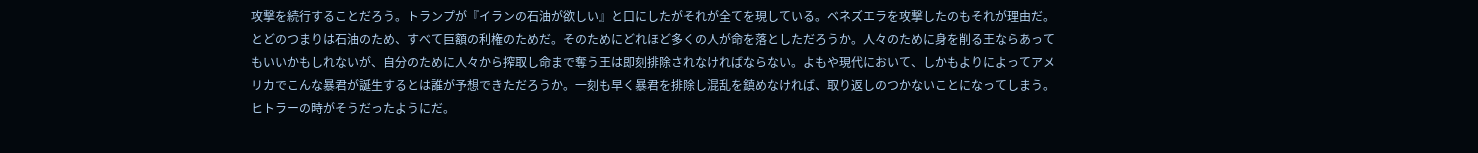攻撃を続行することだろう。トランプが『イランの石油が欲しい』と口にしたがそれが全てを現している。ベネズエラを攻撃したのもそれが理由だ。とどのつまりは石油のため、すべて巨額の利権のためだ。そのためにどれほど多くの人が命を落としただろうか。人々のために身を削る王ならあってもいいかもしれないが、自分のために人々から搾取し命まで奪う王は即刻排除されなければならない。よもや現代において、しかもよりによってアメリカでこんな暴君が誕生するとは誰が予想できただろうか。一刻も早く暴君を排除し混乱を鎮めなければ、取り返しのつかないことになってしまう。ヒトラーの時がそうだったようにだ。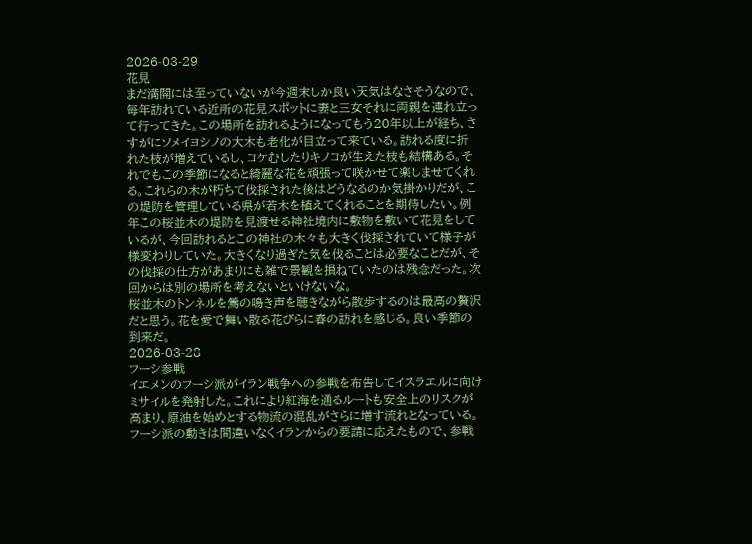2026-03-29
花見
まだ満開には至っていないが今週末しか良い天気はなさそうなので、毎年訪れている近所の花見スポットに妻と三女それに両親を連れ立って行ってきた。この場所を訪れるようになってもう20年以上が経ち、さすがにソメイヨシノの大木も老化が目立って来ている。訪れる度に折れた枝が増えているし、コケむしたりキノコが生えた枝も結構ある。それでもこの季節になると綺麗な花を頑張って咲かせて楽しませてくれる。これらの木が朽ちて伐採された後はどうなるのか気掛かりだが、この堤防を管理している県が若木を植えてくれることを期待したい。例年この桜並木の堤防を見渡せる神社境内に敷物を敷いて花見をしているが、今回訪れるとこの神社の木々も大きく伐採されていて様子が様変わりしていた。大きくなり過ぎた気を伐ることは必要なことだが、その伐採の仕方があまりにも雑で景観を損ねていたのは残念だった。次回からは別の場所を考えないといけないな。
桜並木のトンネルを鶯の鳴き声を聴きながら散歩するのは最高の贅沢だと思う。花を愛で舞い散る花びらに春の訪れを感じる。良い季節の到来だ。
2026-03-28
フーシ参戦
イエメンのフーシ派がイラン戦争への参戦を布告してイスラエルに向けミサイルを発射した。これにより紅海を通るルートも安全上のリスクが高まり、原油を始めとする物流の混乱がさらに増す流れとなっている。フーシ派の動きは間違いなくイランからの要請に応えたもので、参戦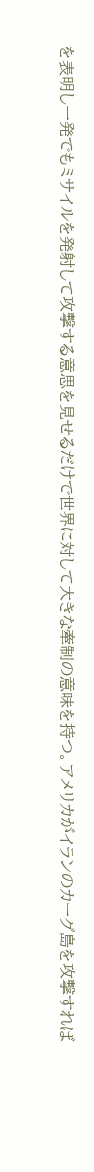を表明し一発でもミサイルを発射して攻撃する意思を見せるだけで世界に対して大きな牽制の意味を持つ。アメリカがイランのカーグ島を攻撃すれば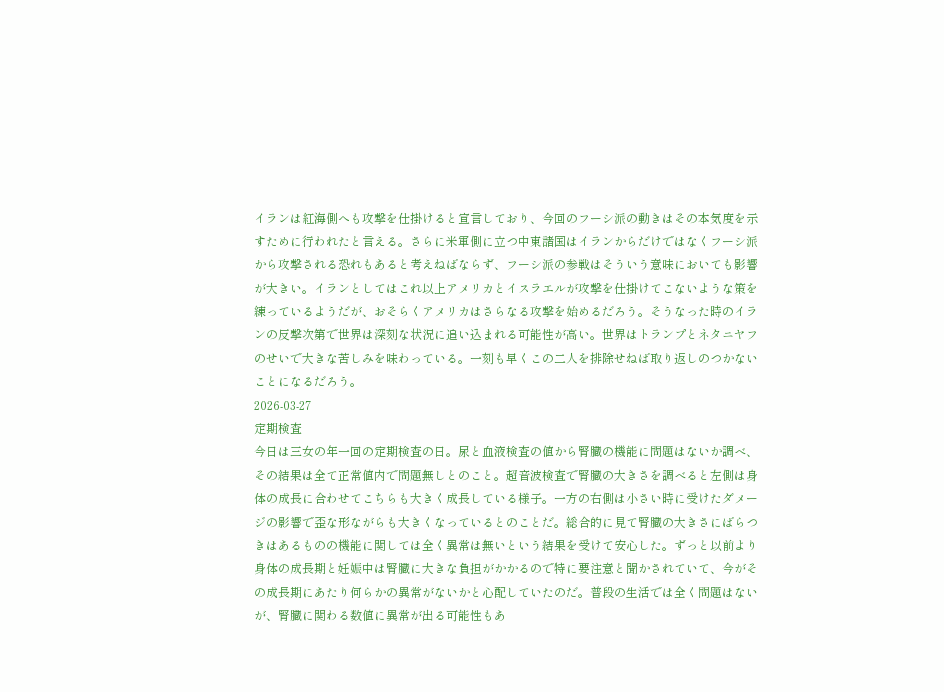イランは紅海側へも攻撃を仕掛けると宣言しており、今回のフーシ派の動きはその本気度を示すために行われたと言える。さらに米軍側に立つ中東諸国はイランからだけではなくフーシ派から攻撃される恐れもあると考えねばならず、フーシ派の参戦はそういう意味においても影響が大きい。イランとしてはこれ以上アメリカとイスラエルが攻撃を仕掛けてこないような策を練っているようだが、おそらくアメリカはさらなる攻撃を始めるだろう。そうなった時のイランの反撃次第で世界は深刻な状況に追い込まれる可能性が高い。世界はトランプとネタニヤフのせいで大きな苦しみを味わっている。一刻も早くこの二人を排除せねば取り返しのつかないことになるだろう。
2026-03-27
定期検査
今日は三女の年一回の定期検査の日。尿と血液検査の値から腎臓の機能に問題はないか調べ、その結果は全て正常値内で問題無しとのこと。超音波検査で腎臓の大きさを調べると左側は身体の成長に合わせてこちらも大きく成長している様子。一方の右側は小さい時に受けたダメージの影響で歪な形ながらも大きくなっているとのことだ。総合的に見て腎臓の大きさにばらつきはあるものの機能に関しては全く異常は無いという結果を受けて安心した。ずっと以前より身体の成長期と妊娠中は腎臓に大きな負担がかかるので特に要注意と聞かされていて、今がその成長期にあたり何らかの異常がないかと心配していたのだ。普段の生活では全く問題はないが、腎臓に関わる数値に異常が出る可能性もあ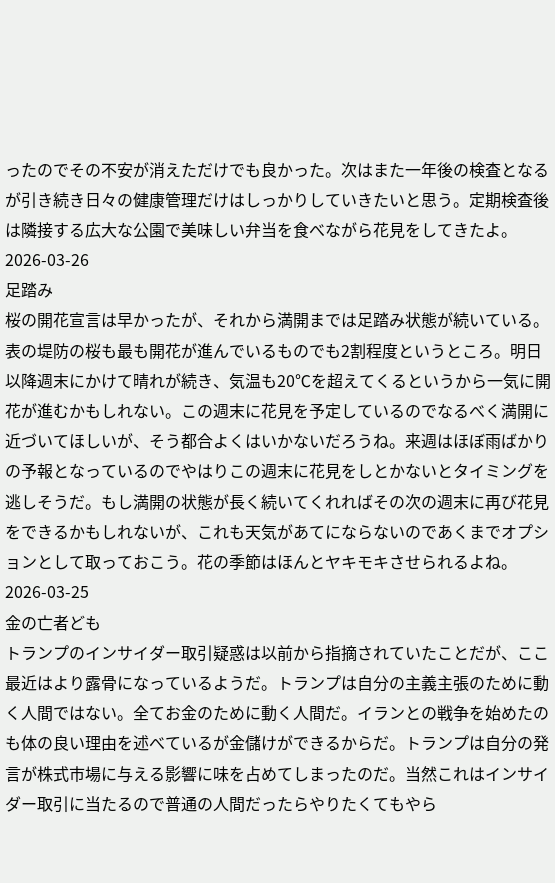ったのでその不安が消えただけでも良かった。次はまた一年後の検査となるが引き続き日々の健康管理だけはしっかりしていきたいと思う。定期検査後は隣接する広大な公園で美味しい弁当を食べながら花見をしてきたよ。
2026-03-26
足踏み
桜の開花宣言は早かったが、それから満開までは足踏み状態が続いている。表の堤防の桜も最も開花が進んでいるものでも2割程度というところ。明日以降週末にかけて晴れが続き、気温も20℃を超えてくるというから一気に開花が進むかもしれない。この週末に花見を予定しているのでなるべく満開に近づいてほしいが、そう都合よくはいかないだろうね。来週はほぼ雨ばかりの予報となっているのでやはりこの週末に花見をしとかないとタイミングを逃しそうだ。もし満開の状態が長く続いてくれればその次の週末に再び花見をできるかもしれないが、これも天気があてにならないのであくまでオプションとして取っておこう。花の季節はほんとヤキモキさせられるよね。
2026-03-25
金の亡者ども
トランプのインサイダー取引疑惑は以前から指摘されていたことだが、ここ最近はより露骨になっているようだ。トランプは自分の主義主張のために動く人間ではない。全てお金のために動く人間だ。イランとの戦争を始めたのも体の良い理由を述べているが金儲けができるからだ。トランプは自分の発言が株式市場に与える影響に味を占めてしまったのだ。当然これはインサイダー取引に当たるので普通の人間だったらやりたくてもやら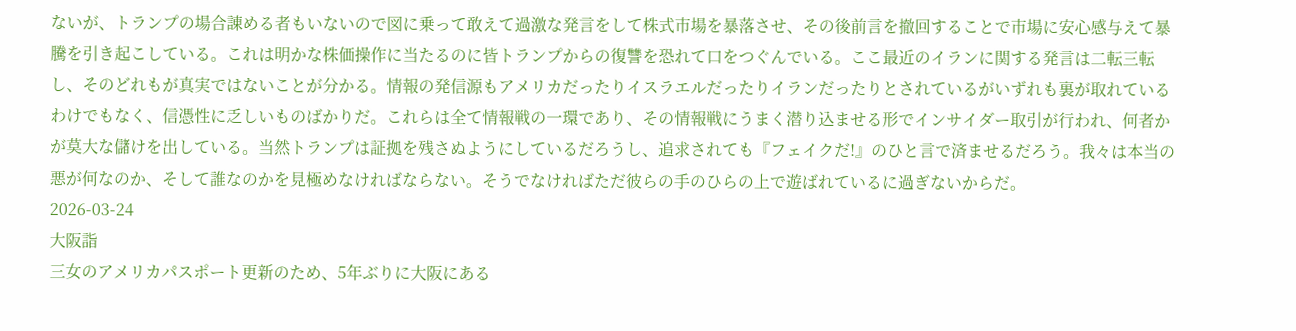ないが、トランプの場合諌める者もいないので図に乗って敢えて過激な発言をして株式市場を暴落させ、その後前言を撤回することで市場に安心感与えて暴騰を引き起こしている。これは明かな株価操作に当たるのに皆トランプからの復讐を恐れて口をつぐんでいる。ここ最近のイランに関する発言は二転三転し、そのどれもが真実ではないことが分かる。情報の発信源もアメリカだったりイスラエルだったりイランだったりとされているがいずれも裏が取れているわけでもなく、信憑性に乏しいものばかりだ。これらは全て情報戦の一環であり、その情報戦にうまく潜り込ませる形でインサイダー取引が行われ、何者かが莫大な儲けを出している。当然トランプは証拠を残さぬようにしているだろうし、追求されても『フェイクだ!』のひと言で済ませるだろう。我々は本当の悪が何なのか、そして誰なのかを見極めなければならない。そうでなければただ彼らの手のひらの上で遊ばれているに過ぎないからだ。
2026-03-24
大阪詣
三女のアメリカパスポート更新のため、5年ぶりに大阪にある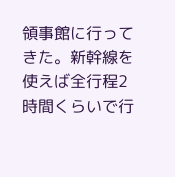領事館に行ってきた。新幹線を使えば全行程2時間くらいで行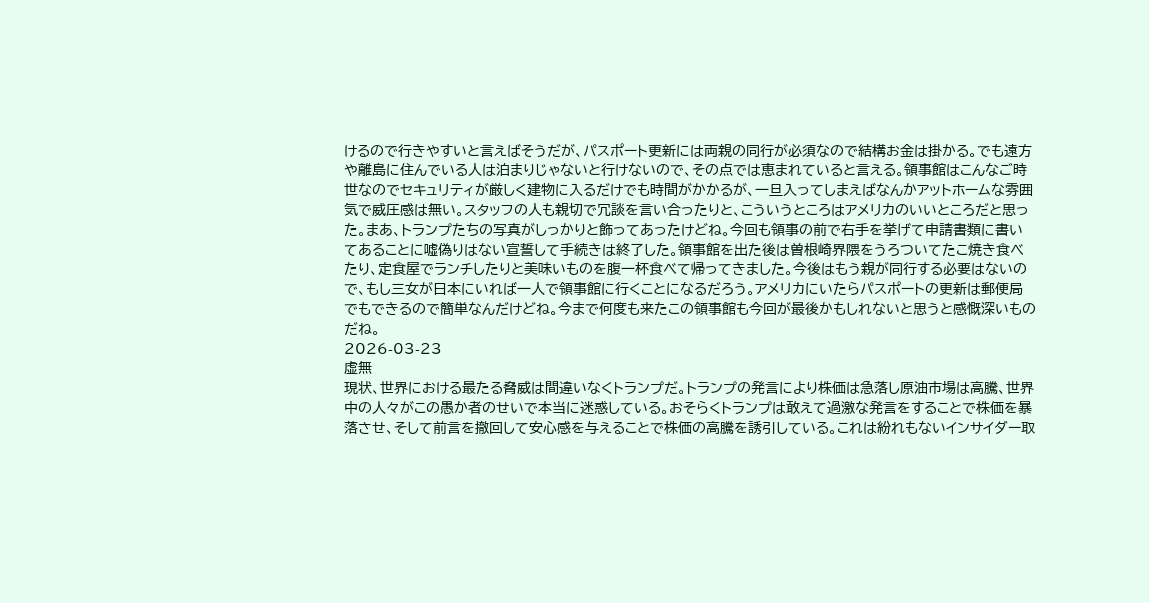けるので行きやすいと言えばそうだが、パスポート更新には両親の同行が必須なので結構お金は掛かる。でも遠方や離島に住んでいる人は泊まりじゃないと行けないので、その点では恵まれていると言える。領事館はこんなご時世なのでセキュリティが厳しく建物に入るだけでも時間がかかるが、一旦入ってしまえばなんかアットホームな雰囲気で威圧感は無い。スタッフの人も親切で冗談を言い合ったりと、こういうところはアメリカのいいところだと思った。まあ、トランプたちの写真がしっかりと飾ってあったけどね。今回も領事の前で右手を挙げて申請書類に書いてあることに嘘偽りはない宣誓して手続きは終了した。領事館を出た後は曽根崎界隈をうろついてたこ焼き食べたり、定食屋でランチしたりと美味いものを腹一杯食べて帰ってきました。今後はもう親が同行する必要はないので、もし三女が日本にいれば一人で領事館に行くことになるだろう。アメリカにいたらパスポートの更新は郵便局でもできるので簡単なんだけどね。今まで何度も来たこの領事館も今回が最後かもしれないと思うと感慨深いものだね。
2026-03-23
虚無
現状、世界における最たる脅威は間違いなくトランプだ。トランプの発言により株価は急落し原油市場は高騰、世界中の人々がこの愚か者のせいで本当に迷惑している。おそらくトランプは敢えて過激な発言をすることで株価を暴落させ、そして前言を撤回して安心感を与えることで株価の高騰を誘引している。これは紛れもないインサイダー取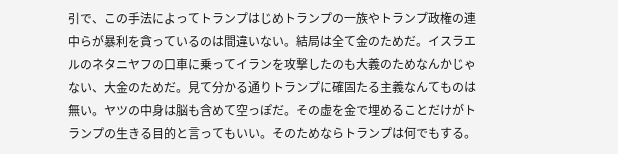引で、この手法によってトランプはじめトランプの一族やトランプ政権の連中らが暴利を貪っているのは間違いない。結局は全て金のためだ。イスラエルのネタニヤフの口車に乗ってイランを攻撃したのも大義のためなんかじゃない、大金のためだ。見て分かる通りトランプに確固たる主義なんてものは無い。ヤツの中身は脳も含めて空っぽだ。その虚を金で埋めることだけがトランプの生きる目的と言ってもいい。そのためならトランプは何でもする。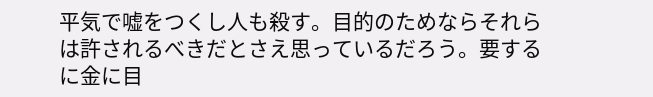平気で嘘をつくし人も殺す。目的のためならそれらは許されるべきだとさえ思っているだろう。要するに金に目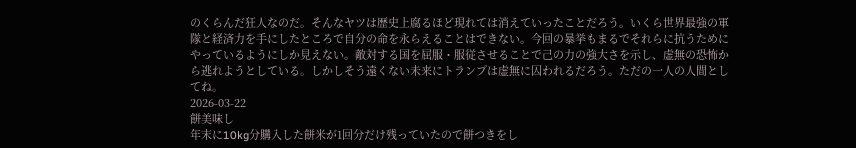のくらんだ狂人なのだ。そんなヤツは歴史上腐るほど現れては消えていったことだろう。いくら世界最強の軍隊と経済力を手にしたところで自分の命を永らえることはできない。今回の暴挙もまるでそれらに抗うためにやっているようにしか見えない。敵対する国を屈服・服従させることで己の力の強大さを示し、虚無の恐怖から逃れようとしている。しかしそう遠くない未来にトランプは虚無に囚われるだろう。ただの一人の人間としてね。
2026-03-22
餅美味し
年末に10kg分購入した餅米が1回分だけ残っていたので餅つきをし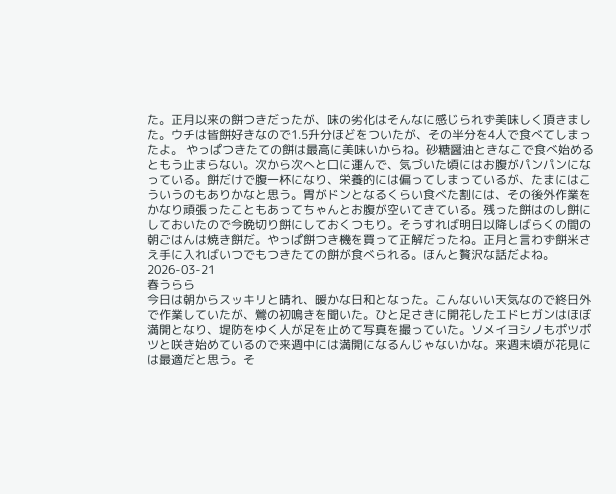た。正月以来の餅つきだったが、味の劣化はそんなに感じられず美味しく頂きました。ウチは皆餅好きなので1.5升分ほどをついたが、その半分を4人で食べてしまったよ。 やっぱつきたての餅は最高に美味いからね。砂糖醤油ときなこで食べ始めるともう止まらない。次から次へと口に運んで、気づいた頃にはお腹がパンパンになっている。餅だけで腹一杯になり、栄養的には偏ってしまっているが、たまにはこういうのもありかなと思う。胃がドンとなるくらい食べた割には、その後外作業をかなり頑張ったこともあってちゃんとお腹が空いてきている。残った餅はのし餅にしておいたので今晩切り餅にしておくつもり。そうすれば明日以降しばらくの間の朝ごはんは焼き餅だ。やっぱ餅つき機を買って正解だったね。正月と言わず餅米さえ手に入ればいつでもつきたての餅が食べられる。ほんと贅沢な話だよね。
2026-03-21
春うらら
今日は朝からスッキリと晴れ、暖かな日和となった。こんないい天気なので終日外で作業していたが、鶯の初鳴きを聞いた。ひと足さきに開花したエドヒガンはほぼ満開となり、堤防をゆく人が足を止めて写真を撮っていた。ソメイヨシノもポツポツと咲き始めているので来週中には満開になるんじゃないかな。来週末頃が花見には最適だと思う。そ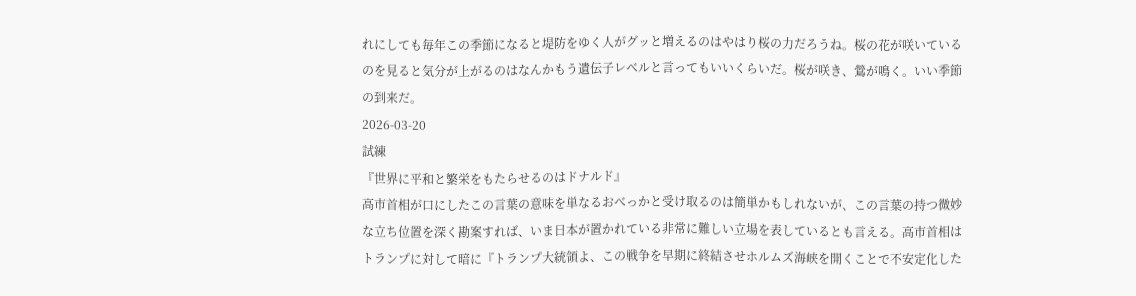れにしても毎年この季節になると堤防をゆく人がグッと増えるのはやはり桜の力だろうね。桜の花が咲いているのを見ると気分が上がるのはなんかもう遺伝子レベルと言ってもいいくらいだ。桜が咲き、鶯が鳴く。いい季節の到来だ。
2026-03-20
試練
『世界に平和と繁栄をもたらせるのはドナルド』
高市首相が口にしたこの言葉の意味を単なるおべっかと受け取るのは簡単かもしれないが、この言葉の持つ微妙な立ち位置を深く勘案すれば、いま日本が置かれている非常に難しい立場を表しているとも言える。高市首相はトランプに対して暗に『トランプ大統領よ、この戦争を早期に終結させホルムズ海峡を開くことで不安定化した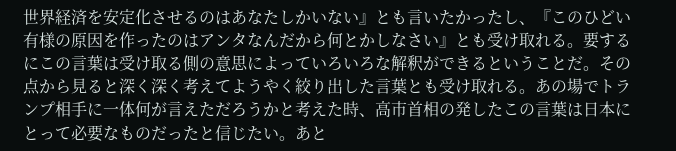世界経済を安定化させるのはあなたしかいない』とも言いたかったし、『このひどい有様の原因を作ったのはアンタなんだから何とかしなさい』とも受け取れる。要するにこの言葉は受け取る側の意思によっていろいろな解釈ができるということだ。その点から見ると深く深く考えてようやく絞り出した言葉とも受け取れる。あの場でトランプ相手に一体何が言えただろうかと考えた時、高市首相の発したこの言葉は日本にとって必要なものだったと信じたい。あと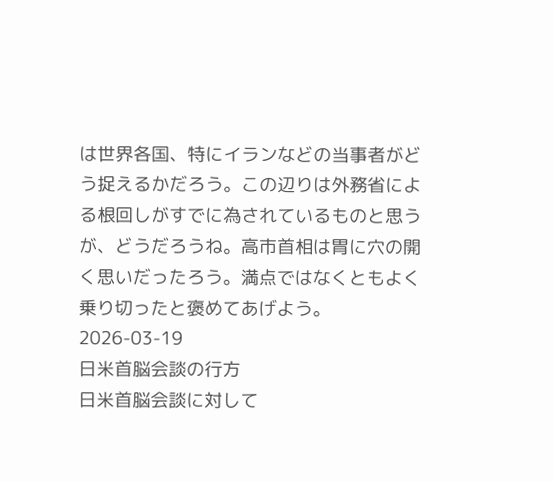は世界各国、特にイランなどの当事者がどう捉えるかだろう。この辺りは外務省による根回しがすでに為されているものと思うが、どうだろうね。高市首相は胃に穴の開く思いだったろう。満点ではなくともよく乗り切ったと褒めてあげよう。
2026-03-19
日米首脳会談の行方
日米首脳会談に対して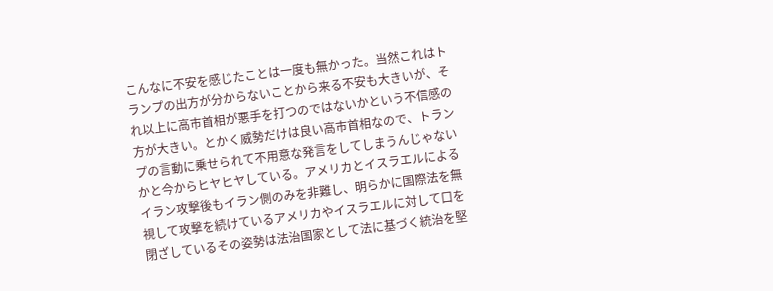こんなに不安を感じたことは一度も無かった。当然これはトランプの出方が分からないことから来る不安も大きいが、それ以上に高市首相が悪手を打つのではないかという不信感の方が大きい。とかく威勢だけは良い高市首相なので、トランプの言動に乗せられて不用意な発言をしてしまうんじゃないかと今からヒヤヒヤしている。アメリカとイスラエルによるイラン攻撃後もイラン側のみを非難し、明らかに国際法を無視して攻撃を続けているアメリカやイスラエルに対して口を閉ざしているその姿勢は法治国家として法に基づく統治を堅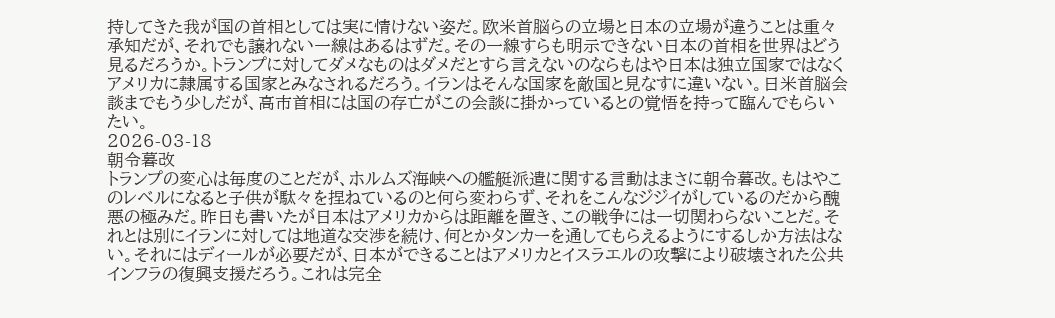持してきた我が国の首相としては実に情けない姿だ。欧米首脳らの立場と日本の立場が違うことは重々承知だが、それでも譲れない一線はあるはずだ。その一線すらも明示できない日本の首相を世界はどう見るだろうか。トランプに対してダメなものはダメだとすら言えないのならもはや日本は独立国家ではなくアメリカに隷属する国家とみなされるだろう。イランはそんな国家を敵国と見なすに違いない。日米首脳会談までもう少しだが、高市首相には国の存亡がこの会談に掛かっているとの覚悟を持って臨んでもらいたい。
2026-03-18
朝令暮改
トランプの変心は毎度のことだが、ホルムズ海峡への艦艇派遣に関する言動はまさに朝令暮改。もはやこのレベルになると子供が駄々を捏ねているのと何ら変わらず、それをこんなジジイがしているのだから醜悪の極みだ。昨日も書いたが日本はアメリカからは距離を置き、この戦争には一切関わらないことだ。それとは別にイランに対しては地道な交渉を続け、何とかタンカーを通してもらえるようにするしか方法はない。それにはディールが必要だが、日本ができることはアメリカとイスラエルの攻撃により破壊された公共インフラの復興支援だろう。これは完全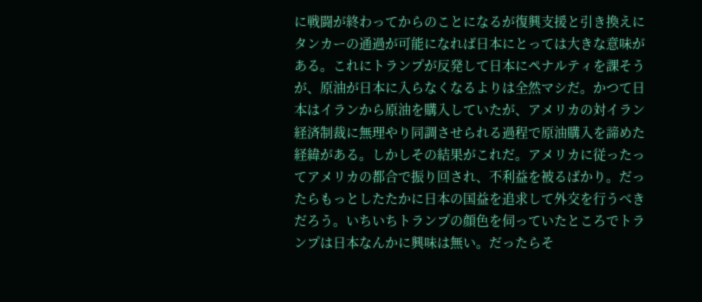に戦闘が終わってからのことになるが復興支援と引き換えにタンカーの通過が可能になれば日本にとっては大きな意味がある。これにトランプが反発して日本にペナルティを課そうが、原油が日本に入らなくなるよりは全然マシだ。かつて日本はイランから原油を購入していたが、アメリカの対イラン経済制裁に無理やり同調させられる過程で原油購入を諦めた経緯がある。しかしその結果がこれだ。アメリカに従ったってアメリカの都合で振り回され、不利益を被るばかり。だったらもっとしたたかに日本の国益を追求して外交を行うべきだろう。いちいちトランプの顔色を伺っていたところでトランプは日本なんかに興味は無い。だったらそ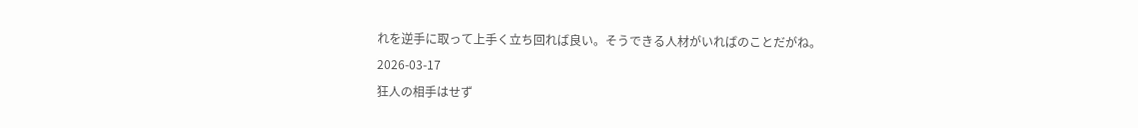れを逆手に取って上手く立ち回れば良い。そうできる人材がいればのことだがね。
2026-03-17
狂人の相手はせず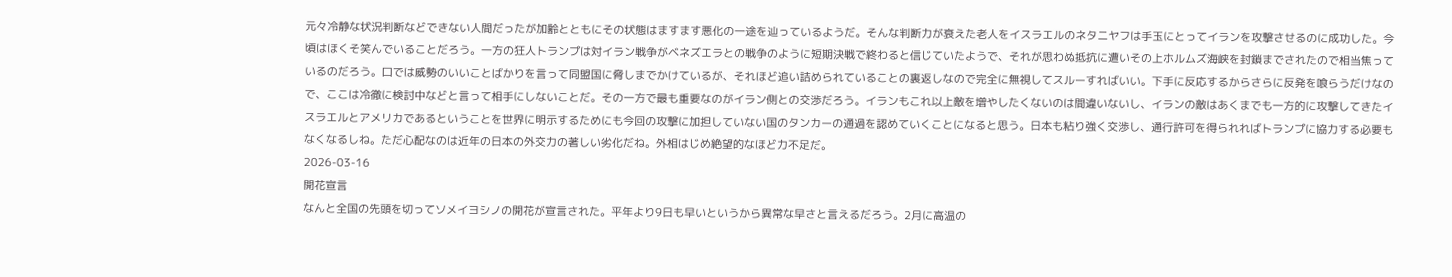元々冷静な状況判断などできない人間だったが加齢とともにその状態はますます悪化の一途を辿っているようだ。そんな判断力が衰えた老人をイスラエルのネタニヤフは手玉にとってイランを攻撃させるのに成功した。今頃はほくそ笑んでいることだろう。一方の狂人トランプは対イラン戦争がベネズエラとの戦争のように短期決戦で終わると信じていたようで、それが思わぬ抵抗に遭いその上ホルムズ海峡を封鎖までされたので相当焦っているのだろう。口では威勢のいいことばかりを言って同盟国に脅しまでかけているが、それほど追い詰められていることの裏返しなので完全に無視してスルーすればいい。下手に反応するからさらに反発を喰らうだけなので、ここは冷徹に検討中などと言って相手にしないことだ。その一方で最も重要なのがイラン側との交渉だろう。イランもこれ以上敵を増やしたくないのは間違いないし、イランの敵はあくまでも一方的に攻撃してきたイスラエルとアメリカであるということを世界に明示するためにも今回の攻撃に加担していない国のタンカーの通過を認めていくことになると思う。日本も粘り強く交渉し、通行許可を得られればトランプに協力する必要もなくなるしね。ただ心配なのは近年の日本の外交力の著しい劣化だね。外相はじめ絶望的なほど力不足だ。
2026-03-16
開花宣言
なんと全国の先頭を切ってソメイヨシノの開花が宣言された。平年より9日も早いというから異常な早さと言えるだろう。2月に高温の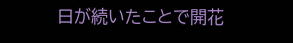日が続いたことで開花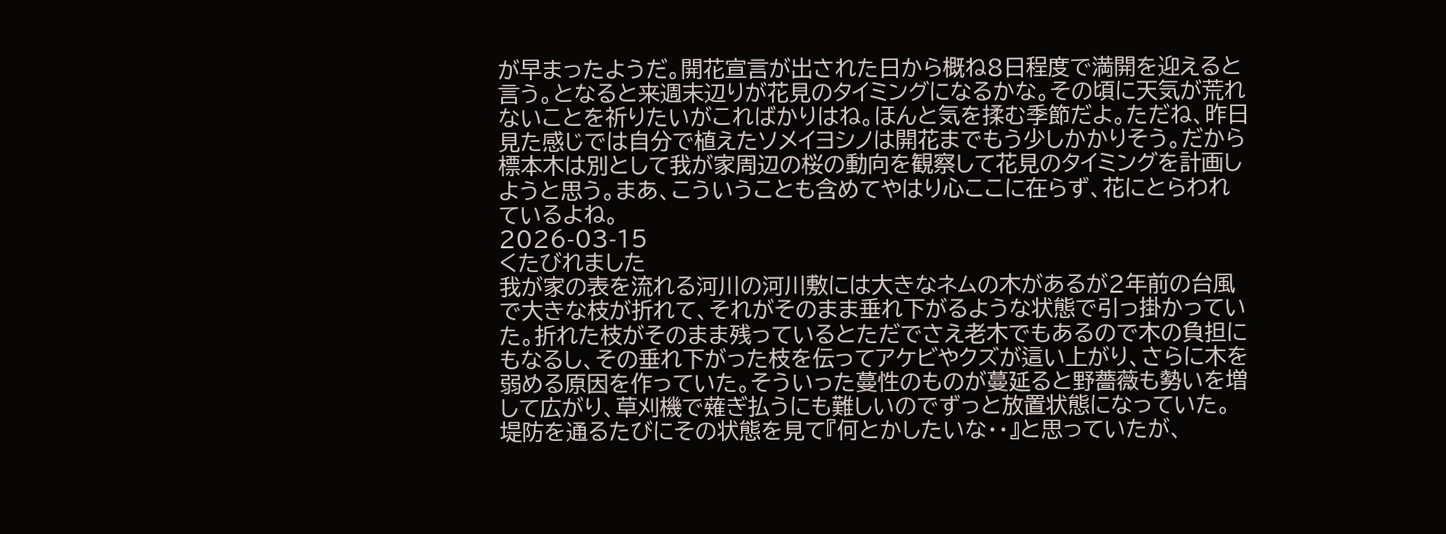が早まったようだ。開花宣言が出された日から概ね8日程度で満開を迎えると言う。となると来週末辺りが花見のタイミングになるかな。その頃に天気が荒れないことを祈りたいがこればかりはね。ほんと気を揉む季節だよ。ただね、昨日見た感じでは自分で植えたソメイヨシノは開花までもう少しかかりそう。だから標本木は別として我が家周辺の桜の動向を観察して花見のタイミングを計画しようと思う。まあ、こういうことも含めてやはり心ここに在らず、花にとらわれているよね。
2026-03-15
くたびれました
我が家の表を流れる河川の河川敷には大きなネムの木があるが2年前の台風で大きな枝が折れて、それがそのまま垂れ下がるような状態で引っ掛かっていた。折れた枝がそのまま残っているとただでさえ老木でもあるので木の負担にもなるし、その垂れ下がった枝を伝ってアケビやクズが這い上がり、さらに木を弱める原因を作っていた。そういった蔓性のものが蔓延ると野薔薇も勢いを増して広がり、草刈機で薙ぎ払うにも難しいのでずっと放置状態になっていた。堤防を通るたびにその状態を見て『何とかしたいな・・』と思っていたが、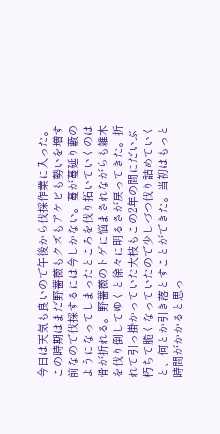今日は天気も良いので午後から伐採作業に入った。この時期はまだ野薔薇もクズもアケビも勢いを増す前なので伐採するには今しかない。蔓が蔓延り藪のようになってしまったところを伐り拓いていくのは骨が折れる。野薔薇のトゲに悩まされながらも雑木を伐り倒してゆくと徐々に明るさが戻ってきた。折れて引っ掛かっていた大枝もこの2年の間にだいぶ朽ちて脆くなっていたので少しづつ伐り詰めていくと、何とか引き落とすことができた。当初はもっと時間がかかると思っ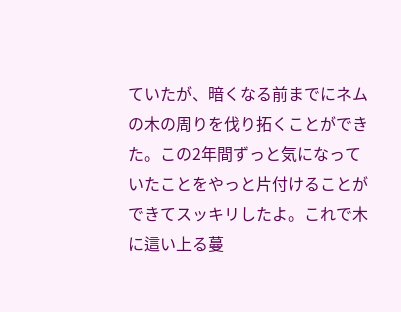ていたが、暗くなる前までにネムの木の周りを伐り拓くことができた。この2年間ずっと気になっていたことをやっと片付けることができてスッキリしたよ。これで木に這い上る蔓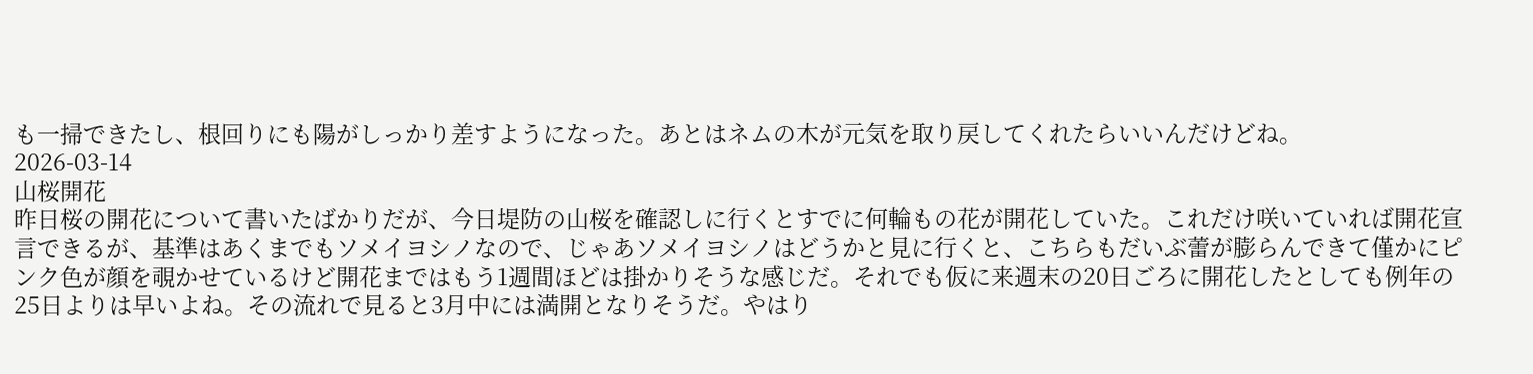も一掃できたし、根回りにも陽がしっかり差すようになった。あとはネムの木が元気を取り戻してくれたらいいんだけどね。
2026-03-14
山桜開花
昨日桜の開花について書いたばかりだが、今日堤防の山桜を確認しに行くとすでに何輪もの花が開花していた。これだけ咲いていれば開花宣言できるが、基準はあくまでもソメイヨシノなので、じゃあソメイヨシノはどうかと見に行くと、こちらもだいぶ蕾が膨らんできて僅かにピンク色が顔を覗かせているけど開花まではもう1週間ほどは掛かりそうな感じだ。それでも仮に来週末の20日ごろに開花したとしても例年の25日よりは早いよね。その流れで見ると3月中には満開となりそうだ。やはり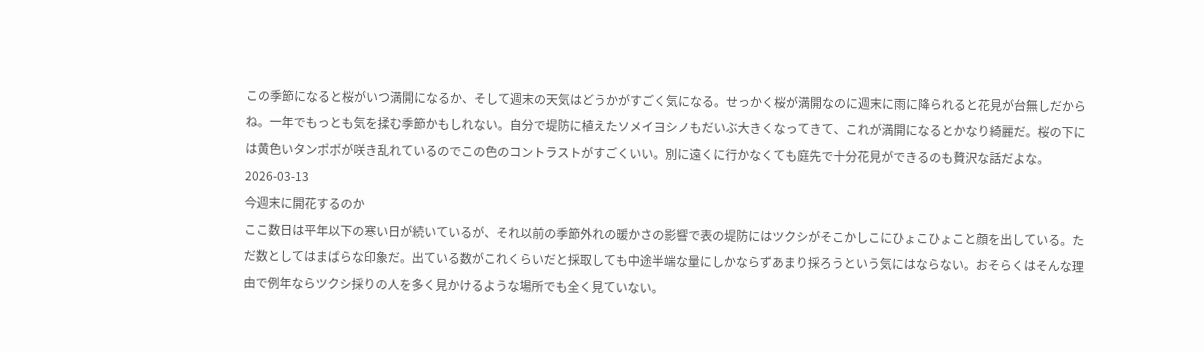この季節になると桜がいつ満開になるか、そして週末の天気はどうかがすごく気になる。せっかく桜が満開なのに週末に雨に降られると花見が台無しだからね。一年でもっとも気を揉む季節かもしれない。自分で堤防に植えたソメイヨシノもだいぶ大きくなってきて、これが満開になるとかなり綺麗だ。桜の下には黄色いタンポポが咲き乱れているのでこの色のコントラストがすごくいい。別に遠くに行かなくても庭先で十分花見ができるのも贅沢な話だよな。
2026-03-13
今週末に開花するのか
ここ数日は平年以下の寒い日が続いているが、それ以前の季節外れの暖かさの影響で表の堤防にはツクシがそこかしこにひょこひょこと顔を出している。ただ数としてはまばらな印象だ。出ている数がこれくらいだと採取しても中途半端な量にしかならずあまり採ろうという気にはならない。おそらくはそんな理由で例年ならツクシ採りの人を多く見かけるような場所でも全く見ていない。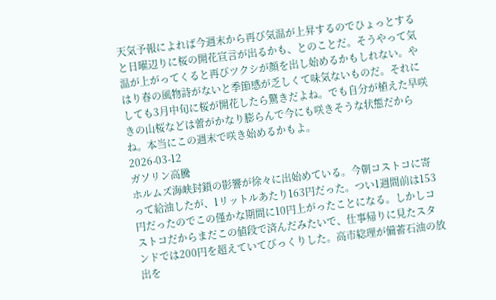天気予報によれば今週末から再び気温が上昇するのでひょっとすると日曜辺りに桜の開花宣言が出るかも、とのことだ。そうやって気温が上がってくると再びツクシが顔を出し始めるかもしれない。やはり春の風物詩がないと季節感が乏しくて味気ないものだ。それにしても3月中旬に桜が開花したら驚きだよね。でも自分が植えた早咲きの山桜などは蕾がかなり膨らんで今にも咲きそうな状態だからね。本当にこの週末で咲き始めるかもよ。
2026-03-12
ガソリン高騰
ホルムズ海峡封鎖の影響が徐々に出始めている。今朝コストコに寄って給油したが、1リットルあたり163円だった。つい1週間前は153円だったのでこの僅かな期間に10円上がったことになる。しかしコストコだからまだこの値段で済んだみたいで、仕事帰りに見たスタンドでは200円を超えていてびっくりした。高市総理が備蓄石油の放出を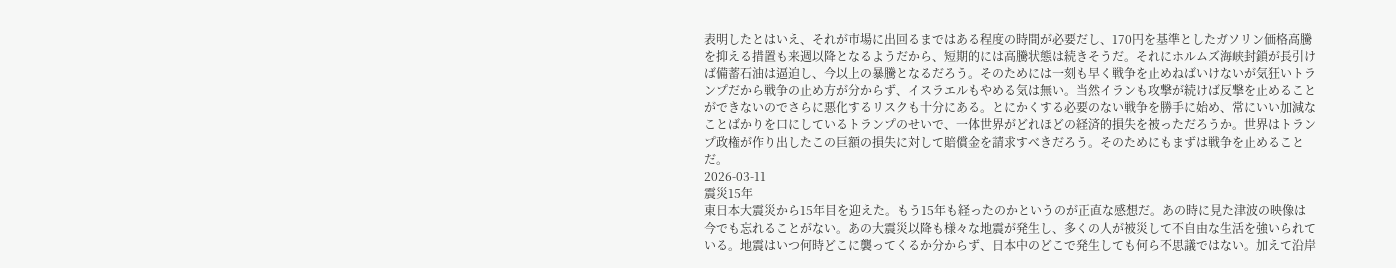表明したとはいえ、それが市場に出回るまではある程度の時間が必要だし、170円を基準としたガソリン価格高騰を抑える措置も来週以降となるようだから、短期的には高騰状態は続きそうだ。それにホルムズ海峡封鎖が長引けば備蓄石油は逼迫し、今以上の暴騰となるだろう。そのためには一刻も早く戦争を止めねばいけないが気狂いトランプだから戦争の止め方が分からず、イスラエルもやめる気は無い。当然イランも攻撃が続けば反撃を止めることができないのでさらに悪化するリスクも十分にある。とにかくする必要のない戦争を勝手に始め、常にいい加減なことばかりを口にしているトランプのせいで、一体世界がどれほどの経済的損失を被っただろうか。世界はトランプ政権が作り出したこの巨額の損失に対して賠償金を請求すべきだろう。そのためにもまずは戦争を止めることだ。
2026-03-11
震災15年
東日本大震災から15年目を迎えた。もう15年も経ったのかというのが正直な感想だ。あの時に見た津波の映像は今でも忘れることがない。あの大震災以降も様々な地震が発生し、多くの人が被災して不自由な生活を強いられている。地震はいつ何時どこに襲ってくるか分からず、日本中のどこで発生しても何ら不思議ではない。加えて沿岸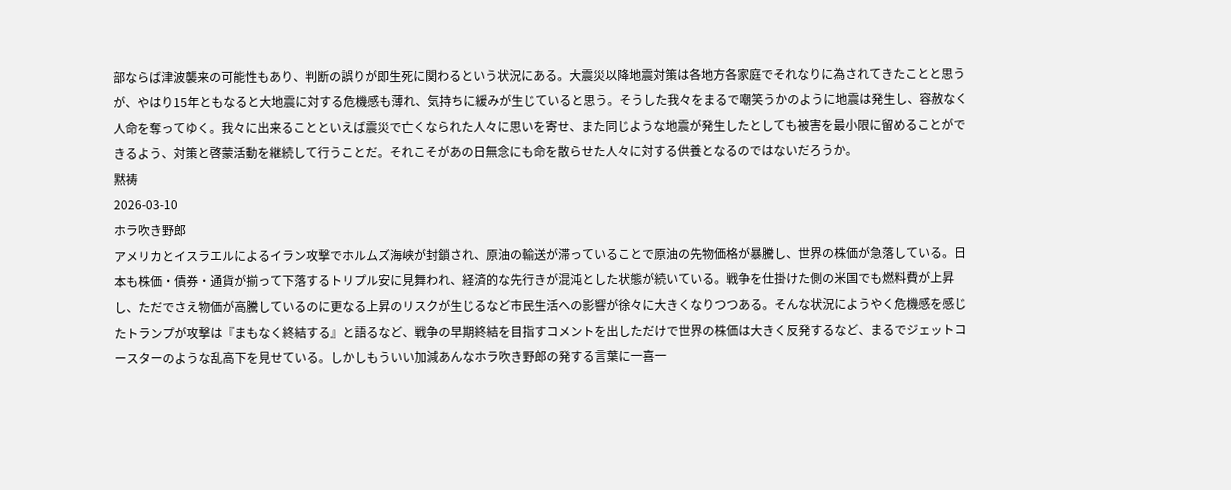部ならば津波襲来の可能性もあり、判断の誤りが即生死に関わるという状況にある。大震災以降地震対策は各地方各家庭でそれなりに為されてきたことと思うが、やはり15年ともなると大地震に対する危機感も薄れ、気持ちに緩みが生じていると思う。そうした我々をまるで嘲笑うかのように地震は発生し、容赦なく人命を奪ってゆく。我々に出来ることといえば震災で亡くなられた人々に思いを寄せ、また同じような地震が発生したとしても被害を最小限に留めることができるよう、対策と啓蒙活動を継続して行うことだ。それこそがあの日無念にも命を散らせた人々に対する供養となるのではないだろうか。
黙祷
2026-03-10
ホラ吹き野郎
アメリカとイスラエルによるイラン攻撃でホルムズ海峡が封鎖され、原油の輸送が滞っていることで原油の先物価格が暴騰し、世界の株価が急落している。日本も株価・債券・通貨が揃って下落するトリプル安に見舞われ、経済的な先行きが混沌とした状態が続いている。戦争を仕掛けた側の米国でも燃料費が上昇し、ただでさえ物価が高騰しているのに更なる上昇のリスクが生じるなど市民生活への影響が徐々に大きくなりつつある。そんな状況にようやく危機感を感じたトランプが攻撃は『まもなく終結する』と語るなど、戦争の早期終結を目指すコメントを出しただけで世界の株価は大きく反発するなど、まるでジェットコースターのような乱高下を見せている。しかしもういい加減あんなホラ吹き野郎の発する言葉に一喜一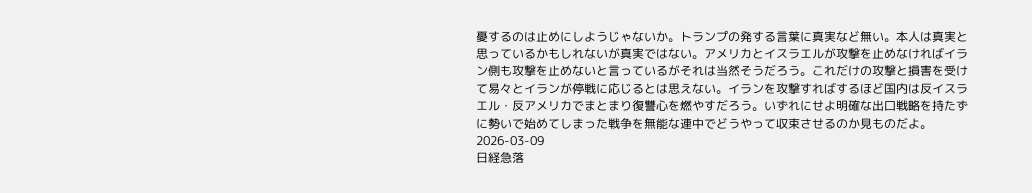憂するのは止めにしようじゃないか。トランプの発する言葉に真実など無い。本人は真実と思っているかもしれないが真実ではない。アメリカとイスラエルが攻撃を止めなければイラン側も攻撃を止めないと言っているがそれは当然そうだろう。これだけの攻撃と損害を受けて易々とイランが停戦に応じるとは思えない。イランを攻撃すればするほど国内は反イスラエル・反アメリカでまとまり復讐心を燃やすだろう。いずれにせよ明確な出口戦略を持たずに勢いで始めてしまった戦争を無能な連中でどうやって収束させるのか見ものだよ。
2026-03-09
日経急落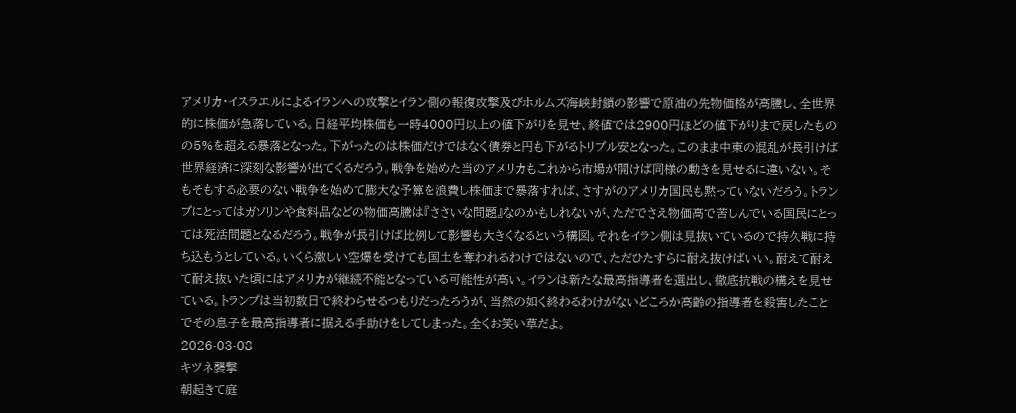アメリカ・イスラエルによるイランへの攻撃とイラン側の報復攻撃及びホルムズ海峡封鎖の影響で原油の先物価格が高騰し、全世界的に株価が急落している。日経平均株価も一時4000円以上の値下がりを見せ、終値では2900円ほどの値下がりまで戻したものの5%を超える暴落となった。下がったのは株価だけではなく債券と円も下がるトリプル安となった。このまま中東の混乱が長引けば世界経済に深刻な影響が出てくるだろう。戦争を始めた当のアメリカもこれから市場が開けば同様の動きを見せるに違いない。そもそもする必要のない戦争を始めて膨大な予算を浪費し株価まで暴落すれば、さすがのアメリカ国民も黙っていないだろう。トランプにとってはガソリンや食料品などの物価高騰は『ささいな問題』なのかもしれないが、ただでさえ物価高で苦しんでいる国民にとっては死活問題となるだろう。戦争が長引けば比例して影響も大きくなるという構図。それをイラン側は見抜いているので持久戦に持ち込もうとしている。いくら激しい空爆を受けても国土を奪われるわけではないので、ただひたすらに耐え抜けばいい。耐えて耐えて耐え抜いた頃にはアメリカが継続不能となっている可能性が高い。イランは新たな最高指導者を選出し、徹底抗戦の構えを見せている。トランプは当初数日で終わらせるつもりだったろうが、当然の如く終わるわけがないどころか高齢の指導者を殺害したことでその息子を最高指導者に据える手助けをしてしまった。全くお笑い草だよ。
2026-03-08
キツネ襲撃
朝起きて庭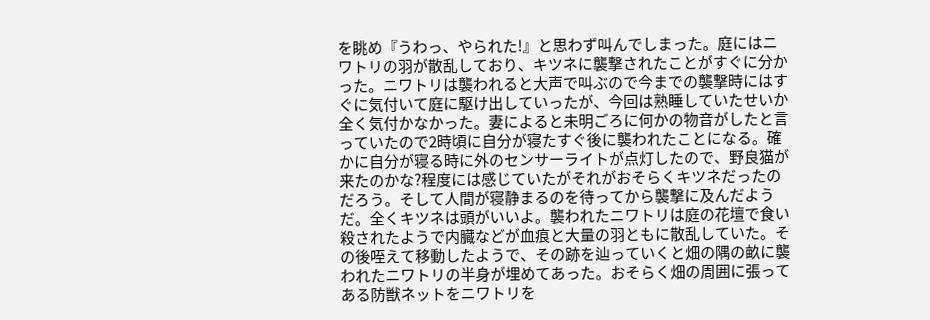を眺め『うわっ、やられた!』と思わず叫んでしまった。庭にはニワトリの羽が散乱しており、キツネに襲撃されたことがすぐに分かった。ニワトリは襲われると大声で叫ぶので今までの襲撃時にはすぐに気付いて庭に駆け出していったが、今回は熟睡していたせいか全く気付かなかった。妻によると未明ごろに何かの物音がしたと言っていたので2時頃に自分が寝たすぐ後に襲われたことになる。確かに自分が寝る時に外のセンサーライトが点灯したので、野良猫が来たのかな?程度には感じていたがそれがおそらくキツネだったのだろう。そして人間が寝静まるのを待ってから襲撃に及んだようだ。全くキツネは頭がいいよ。襲われたニワトリは庭の花壇で食い殺されたようで内臓などが血痕と大量の羽ともに散乱していた。その後咥えて移動したようで、その跡を辿っていくと畑の隅の畝に襲われたニワトリの半身が埋めてあった。おそらく畑の周囲に張ってある防獣ネットをニワトリを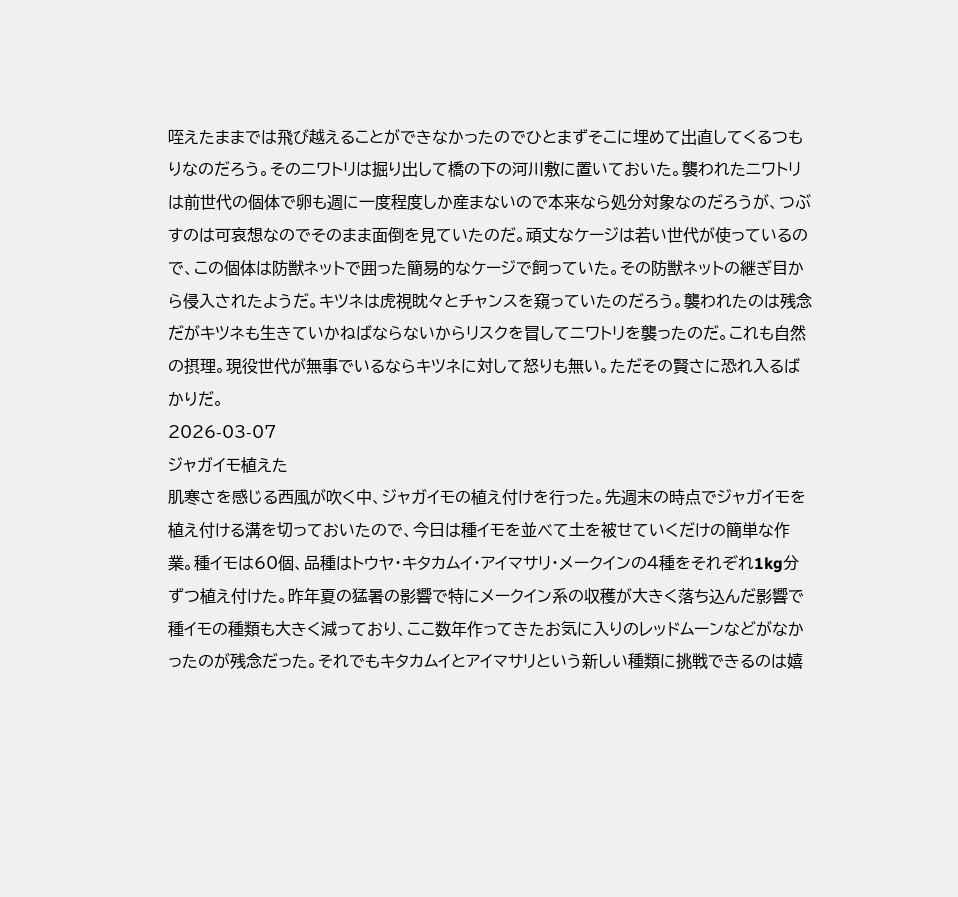咥えたままでは飛び越えることができなかったのでひとまずそこに埋めて出直してくるつもりなのだろう。そのニワトリは掘り出して橋の下の河川敷に置いておいた。襲われたニワトリは前世代の個体で卵も週に一度程度しか産まないので本来なら処分対象なのだろうが、つぶすのは可哀想なのでそのまま面倒を見ていたのだ。頑丈なケージは若い世代が使っているので、この個体は防獣ネットで囲った簡易的なケージで飼っていた。その防獣ネットの継ぎ目から侵入されたようだ。キツネは虎視眈々とチャンスを窺っていたのだろう。襲われたのは残念だがキツネも生きていかねばならないからリスクを冒してニワトリを襲ったのだ。これも自然の摂理。現役世代が無事でいるならキツネに対して怒りも無い。ただその賢さに恐れ入るばかりだ。
2026-03-07
ジャガイモ植えた
肌寒さを感じる西風が吹く中、ジャガイモの植え付けを行った。先週末の時点でジャガイモを植え付ける溝を切っておいたので、今日は種イモを並べて土を被せていくだけの簡単な作業。種イモは60個、品種はトウヤ・キタカムイ・アイマサリ・メークインの4種をそれぞれ1kg分ずつ植え付けた。昨年夏の猛暑の影響で特にメークイン系の収穫が大きく落ち込んだ影響で種イモの種類も大きく減っており、ここ数年作ってきたお気に入りのレッドムーンなどがなかったのが残念だった。それでもキタカムイとアイマサリという新しい種類に挑戦できるのは嬉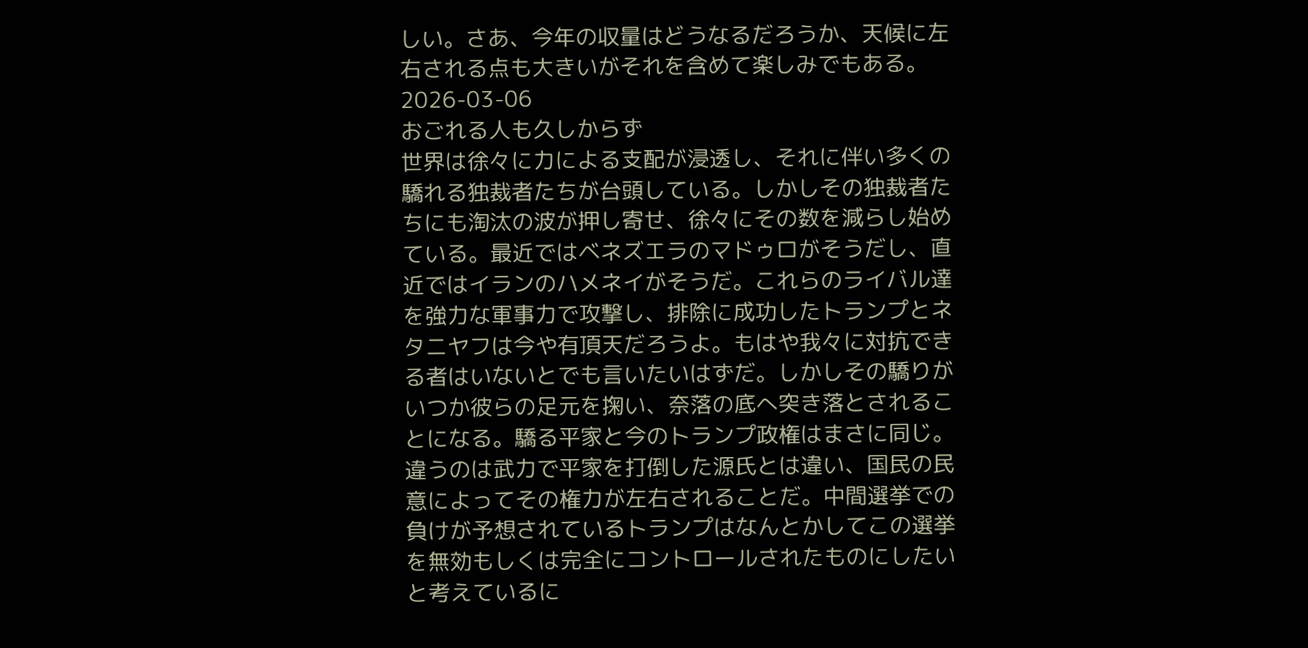しい。さあ、今年の収量はどうなるだろうか、天候に左右される点も大きいがそれを含めて楽しみでもある。
2026-03-06
おごれる人も久しからず
世界は徐々に力による支配が浸透し、それに伴い多くの驕れる独裁者たちが台頭している。しかしその独裁者たちにも淘汰の波が押し寄せ、徐々にその数を減らし始めている。最近ではベネズエラのマドゥロがそうだし、直近ではイランのハメネイがそうだ。これらのライバル達を強力な軍事力で攻撃し、排除に成功したトランプとネタニヤフは今や有頂天だろうよ。もはや我々に対抗できる者はいないとでも言いたいはずだ。しかしその驕りがいつか彼らの足元を掬い、奈落の底へ突き落とされることになる。驕る平家と今のトランプ政権はまさに同じ。違うのは武力で平家を打倒した源氏とは違い、国民の民意によってその権力が左右されることだ。中間選挙での負けが予想されているトランプはなんとかしてこの選挙を無効もしくは完全にコントロールされたものにしたいと考えているに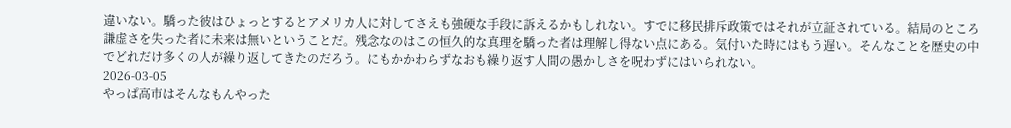違いない。驕った彼はひょっとするとアメリカ人に対してさえも強硬な手段に訴えるかもしれない。すでに移民排斥政策ではそれが立証されている。結局のところ謙虚さを失った者に未来は無いということだ。残念なのはこの恒久的な真理を驕った者は理解し得ない点にある。気付いた時にはもう遅い。そんなことを歴史の中でどれだけ多くの人が繰り返してきたのだろう。にもかかわらずなおも繰り返す人間の愚かしさを呪わずにはいられない。
2026-03-05
やっぱ高市はそんなもんやった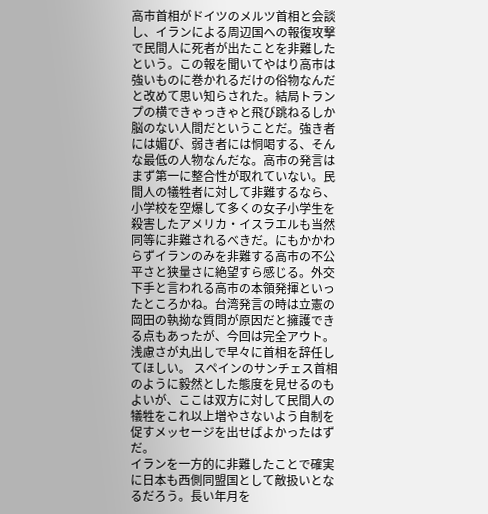高市首相がドイツのメルツ首相と会談し、イランによる周辺国への報復攻撃で民間人に死者が出たことを非難したという。この報を聞いてやはり高市は強いものに巻かれるだけの俗物なんだと改めて思い知らされた。結局トランプの横できゃっきゃと飛び跳ねるしか脳のない人間だということだ。強き者には媚び、弱き者には恫喝する、そんな最低の人物なんだな。高市の発言はまず第一に整合性が取れていない。民間人の犠牲者に対して非難するなら、小学校を空爆して多くの女子小学生を殺害したアメリカ・イスラエルも当然同等に非難されるべきだ。にもかかわらずイランのみを非難する高市の不公平さと狭量さに絶望すら感じる。外交下手と言われる高市の本領発揮といったところかね。台湾発言の時は立憲の岡田の執拗な質問が原因だと擁護できる点もあったが、今回は完全アウト。浅慮さが丸出しで早々に首相を辞任してほしい。 スペインのサンチェス首相のように毅然とした態度を見せるのもよいが、ここは双方に対して民間人の犠牲をこれ以上増やさないよう自制を促すメッセージを出せばよかったはずだ。
イランを一方的に非難したことで確実に日本も西側同盟国として敵扱いとなるだろう。長い年月を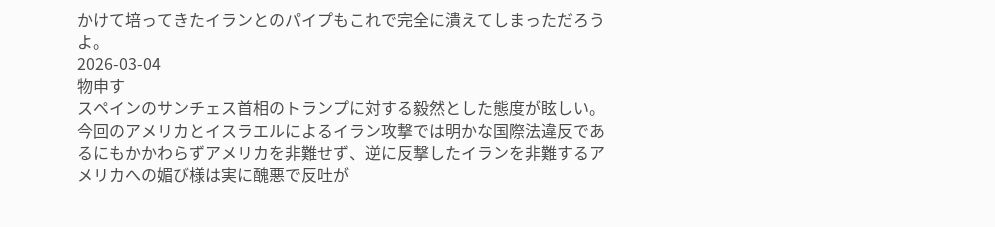かけて培ってきたイランとのパイプもこれで完全に潰えてしまっただろうよ。
2026-03-04
物申す
スペインのサンチェス首相のトランプに対する毅然とした態度が眩しい。
今回のアメリカとイスラエルによるイラン攻撃では明かな国際法違反であるにもかかわらずアメリカを非難せず、逆に反撃したイランを非難するアメリカへの媚び様は実に醜悪で反吐が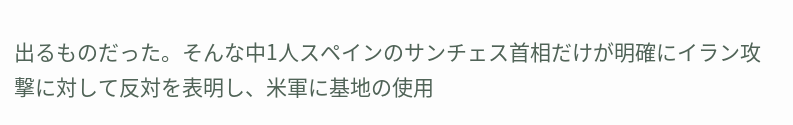出るものだった。そんな中1人スペインのサンチェス首相だけが明確にイラン攻撃に対して反対を表明し、米軍に基地の使用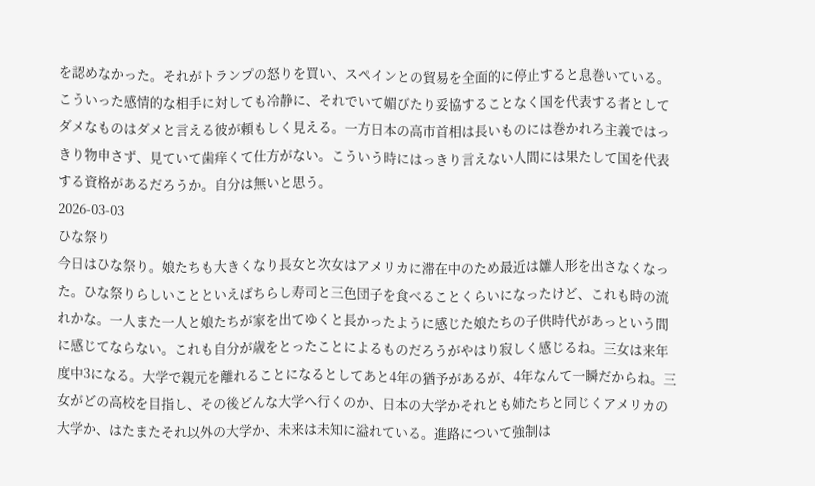を認めなかった。それがトランプの怒りを買い、スペインとの貿易を全面的に停止すると息巻いている。こういった感情的な相手に対しても冷静に、それでいて媚びたり妥協することなく国を代表する者としてダメなものはダメと言える彼が頼もしく見える。一方日本の高市首相は長いものには巻かれろ主義ではっきり物申さず、見ていて歯痒くて仕方がない。こういう時にはっきり言えない人間には果たして国を代表する資格があるだろうか。自分は無いと思う。
2026-03-03
ひな祭り
今日はひな祭り。娘たちも大きくなり長女と次女はアメリカに滞在中のため最近は雛人形を出さなくなった。ひな祭りらしいことといえばちらし寿司と三色団子を食べることくらいになったけど、これも時の流れかな。一人また一人と娘たちが家を出てゆくと長かったように感じた娘たちの子供時代があっという間に感じてならない。これも自分が歳をとったことによるものだろうがやはり寂しく感じるね。三女は来年度中3になる。大学で親元を離れることになるとしてあと4年の猶予があるが、4年なんて一瞬だからね。三女がどの高校を目指し、その後どんな大学へ行くのか、日本の大学かそれとも姉たちと同じくアメリカの大学か、はたまたそれ以外の大学か、未来は未知に溢れている。進路について強制は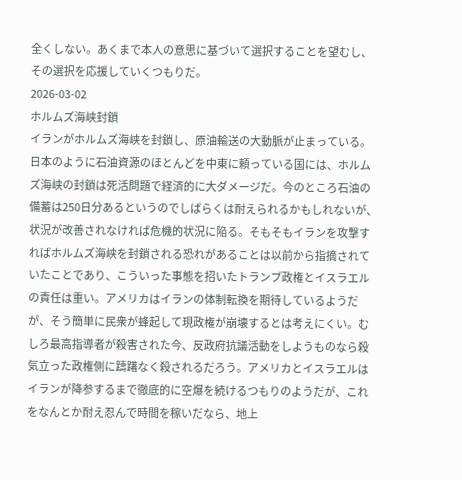全くしない。あくまで本人の意思に基づいて選択することを望むし、その選択を応援していくつもりだ。
2026-03-02
ホルムズ海峡封鎖
イランがホルムズ海峡を封鎖し、原油輸送の大動脈が止まっている。日本のように石油資源のほとんどを中東に頼っている国には、ホルムズ海峡の封鎖は死活問題で経済的に大ダメージだ。今のところ石油の備蓄は250日分あるというのでしばらくは耐えられるかもしれないが、状況が改善されなければ危機的状況に陥る。そもそもイランを攻撃すればホルムズ海峡を封鎖される恐れがあることは以前から指摘されていたことであり、こういった事態を招いたトランプ政権とイスラエルの責任は重い。アメリカはイランの体制転換を期待しているようだが、そう簡単に民衆が蜂起して現政権が崩壊するとは考えにくい。むしろ最高指導者が殺害された今、反政府抗議活動をしようものなら殺気立った政権側に躊躇なく殺されるだろう。アメリカとイスラエルはイランが降参するまで徹底的に空爆を続けるつもりのようだが、これをなんとか耐え忍んで時間を稼いだなら、地上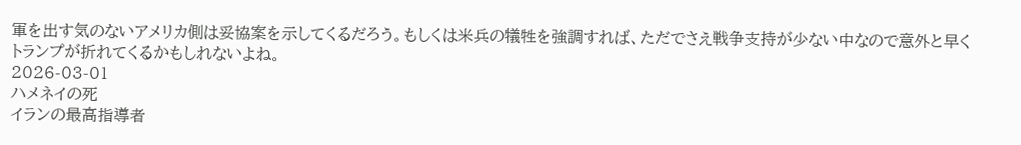軍を出す気のないアメリカ側は妥協案を示してくるだろう。もしくは米兵の犠牲を強調すれば、ただでさえ戦争支持が少ない中なので意外と早くトランプが折れてくるかもしれないよね。
2026-03-01
ハメネイの死
イランの最高指導者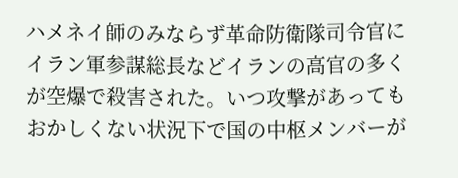ハメネイ師のみならず革命防衛隊司令官にイラン軍参謀総長などイランの高官の多くが空爆で殺害された。いつ攻撃があってもおかしくない状況下で国の中枢メンバーが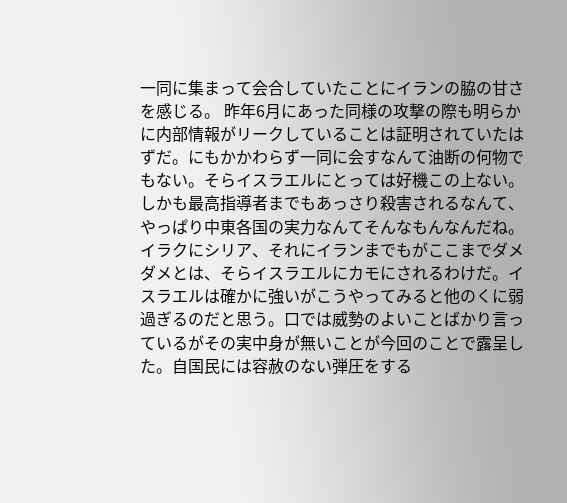一同に集まって会合していたことにイランの脇の甘さを感じる。 昨年6月にあった同様の攻撃の際も明らかに内部情報がリークしていることは証明されていたはずだ。にもかかわらず一同に会すなんて油断の何物でもない。そらイスラエルにとっては好機この上ない。しかも最高指導者までもあっさり殺害されるなんて、やっぱり中東各国の実力なんてそんなもんなんだね。イラクにシリア、それにイランまでもがここまでダメダメとは、そらイスラエルにカモにされるわけだ。イスラエルは確かに強いがこうやってみると他のくに弱過ぎるのだと思う。口では威勢のよいことばかり言っているがその実中身が無いことが今回のことで露呈した。自国民には容赦のない弾圧をする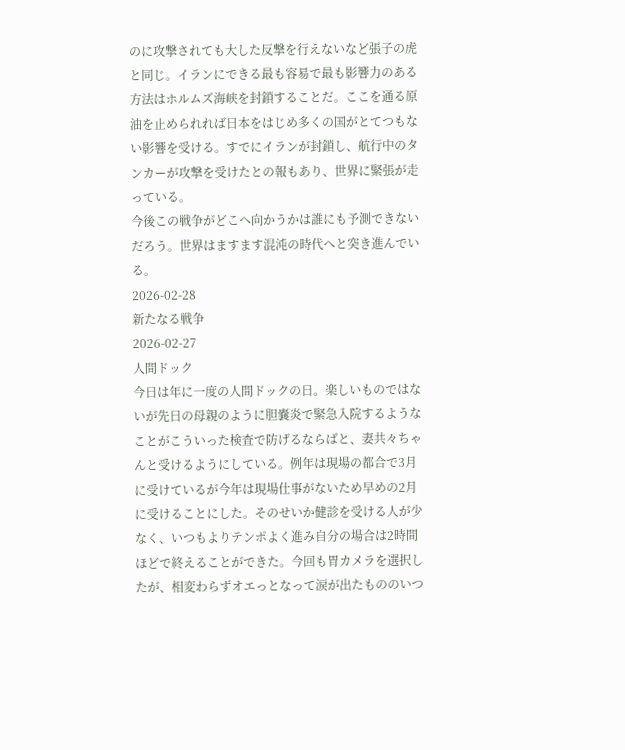のに攻撃されても大した反撃を行えないなど張子の虎と同じ。イランにできる最も容易で最も影響力のある方法はホルムズ海峡を封鎖することだ。ここを通る原油を止められれば日本をはじめ多くの国がとてつもない影響を受ける。すでにイランが封鎖し、航行中のタンカーが攻撃を受けたとの報もあり、世界に緊張が走っている。
今後この戦争がどこへ向かうかは誰にも予測できないだろう。世界はますます混沌の時代へと突き進んでいる。
2026-02-28
新たなる戦争
2026-02-27
人間ドック
今日は年に一度の人間ドックの日。楽しいものではないが先日の母親のように胆嚢炎で緊急入院するようなことがこういった検査で防げるならばと、妻共々ちゃんと受けるようにしている。例年は現場の都合で3月に受けているが今年は現場仕事がないため早めの2月に受けることにした。そのせいか健診を受ける人が少なく、いつもよりテンポよく進み自分の場合は2時間ほどで終えることができた。今回も胃カメラを選択したが、相変わらずオエっとなって涙が出たもののいつ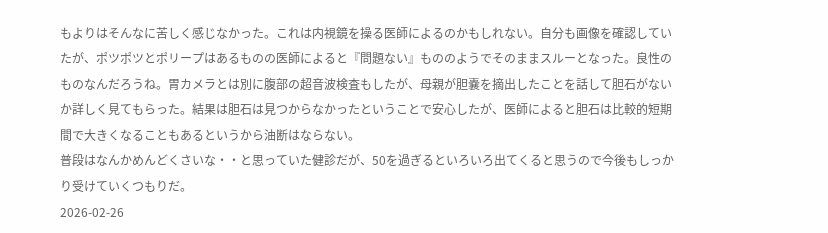もよりはそんなに苦しく感じなかった。これは内視鏡を操る医師によるのかもしれない。自分も画像を確認していたが、ポツポツとポリープはあるものの医師によると『問題ない』もののようでそのままスルーとなった。良性のものなんだろうね。胃カメラとは別に腹部の超音波検査もしたが、母親が胆嚢を摘出したことを話して胆石がないか詳しく見てもらった。結果は胆石は見つからなかったということで安心したが、医師によると胆石は比較的短期間で大きくなることもあるというから油断はならない。
普段はなんかめんどくさいな・・と思っていた健診だが、50を過ぎるといろいろ出てくると思うので今後もしっかり受けていくつもりだ。
2026-02-26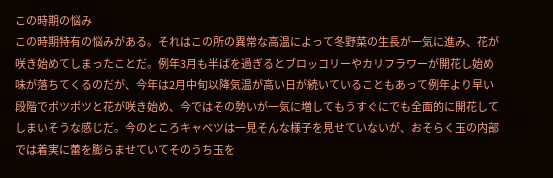この時期の悩み
この時期特有の悩みがある。それはこの所の異常な高温によって冬野菜の生長が一気に進み、花が咲き始めてしまったことだ。例年3月も半ばを過ぎるとブロッコリーやカリフラワーが開花し始め味が落ちてくるのだが、今年は2月中旬以降気温が高い日が続いていることもあって例年より早い段階でポツポツと花が咲き始め、今ではその勢いが一気に増してもうすぐにでも全面的に開花してしまいそうな感じだ。今のところキャベツは一見そんな様子を見せていないが、おそらく玉の内部では着実に蕾を膨らませていてそのうち玉を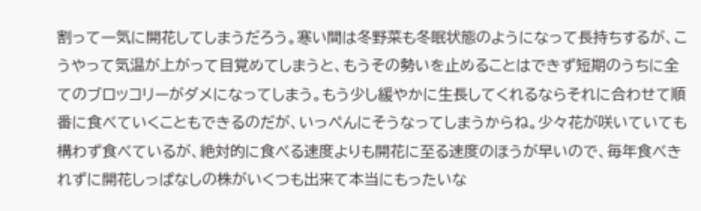割って一気に開花してしまうだろう。寒い間は冬野菜も冬眠状態のようになって長持ちするが、こうやって気温が上がって目覚めてしまうと、もうその勢いを止めることはできず短期のうちに全てのブロッコリーがダメになってしまう。もう少し緩やかに生長してくれるならそれに合わせて順番に食べていくこともできるのだが、いっぺんにそうなってしまうからね。少々花が咲いていても構わず食べているが、絶対的に食べる速度よりも開花に至る速度のほうが早いので、毎年食べきれずに開花しっぱなしの株がいくつも出来て本当にもったいな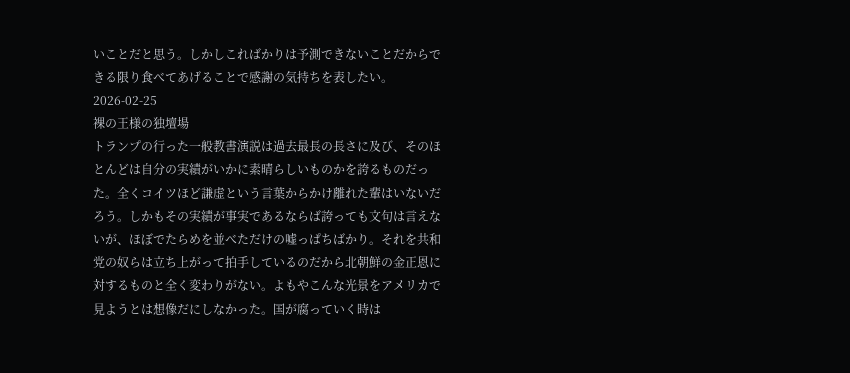いことだと思う。しかしこればかりは予測できないことだからできる限り食べてあげることで感謝の気持ちを表したい。
2026-02-25
裸の王様の独壇場
トランプの行った一般教書演説は過去最長の長さに及び、そのほとんどは自分の実績がいかに素晴らしいものかを誇るものだった。全くコイツほど謙虚という言葉からかけ離れた輩はいないだろう。しかもその実績が事実であるならば誇っても文句は言えないが、ほぼでたらめを並べただけの嘘っぱちばかり。それを共和党の奴らは立ち上がって拍手しているのだから北朝鮮の金正恩に対するものと全く変わりがない。よもやこんな光景をアメリカで見ようとは想像だにしなかった。国が腐っていく時は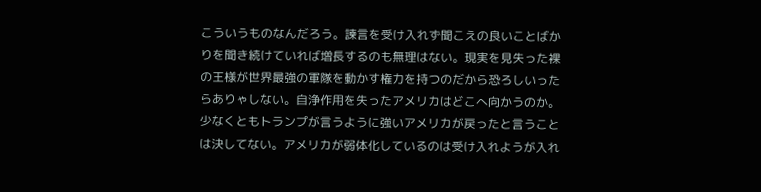こういうものなんだろう。諫言を受け入れず聞こえの良いことばかりを聞き続けていれば増長するのも無理はない。現実を見失った裸の王様が世界最強の軍隊を動かす権力を持つのだから恐ろしいったらありゃしない。自浄作用を失ったアメリカはどこへ向かうのか。少なくともトランプが言うように強いアメリカが戻ったと言うことは決してない。アメリカが弱体化しているのは受け入れようが入れ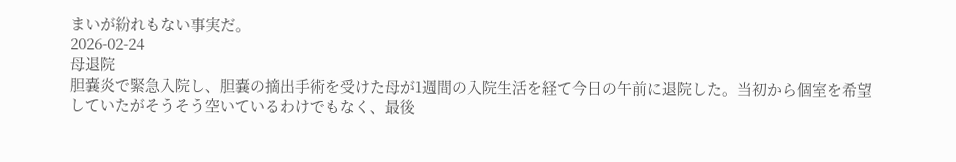まいが紛れもない事実だ。
2026-02-24
母退院
胆嚢炎で緊急入院し、胆嚢の摘出手術を受けた母が1週間の入院生活を経て今日の午前に退院した。当初から個室を希望していたがそうそう空いているわけでもなく、最後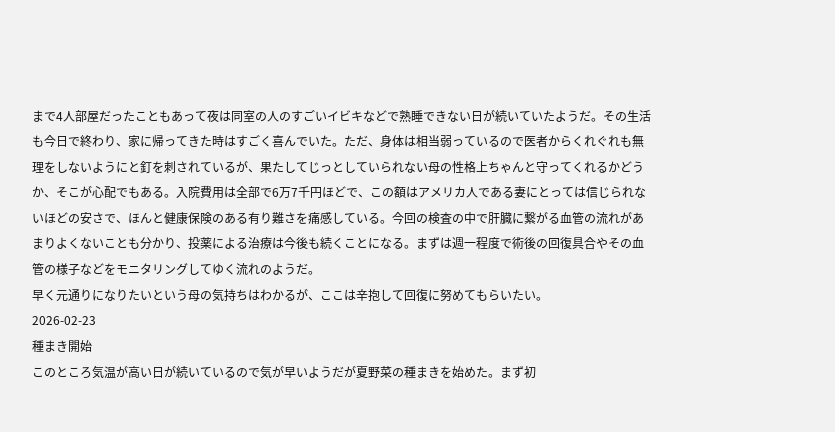まで4人部屋だったこともあって夜は同室の人のすごいイビキなどで熟睡できない日が続いていたようだ。その生活も今日で終わり、家に帰ってきた時はすごく喜んでいた。ただ、身体は相当弱っているので医者からくれぐれも無理をしないようにと釘を刺されているが、果たしてじっとしていられない母の性格上ちゃんと守ってくれるかどうか、そこが心配でもある。入院費用は全部で6万7千円ほどで、この額はアメリカ人である妻にとっては信じられないほどの安さで、ほんと健康保険のある有り難さを痛感している。今回の検査の中で肝臓に繋がる血管の流れがあまりよくないことも分かり、投薬による治療は今後も続くことになる。まずは週一程度で術後の回復具合やその血管の様子などをモニタリングしてゆく流れのようだ。
早く元通りになりたいという母の気持ちはわかるが、ここは辛抱して回復に努めてもらいたい。
2026-02-23
種まき開始
このところ気温が高い日が続いているので気が早いようだが夏野菜の種まきを始めた。まず初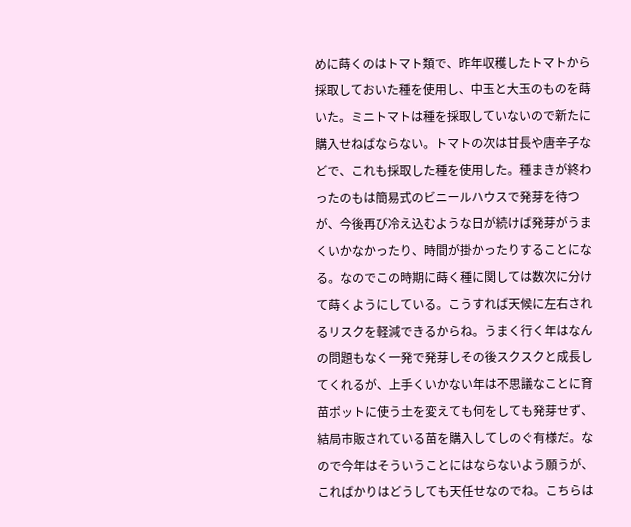めに蒔くのはトマト類で、昨年収穫したトマトから採取しておいた種を使用し、中玉と大玉のものを蒔いた。ミニトマトは種を採取していないので新たに購入せねばならない。トマトの次は甘長や唐辛子などで、これも採取した種を使用した。種まきが終わったのもは簡易式のビニールハウスで発芽を待つが、今後再び冷え込むような日が続けば発芽がうまくいかなかったり、時間が掛かったりすることになる。なのでこの時期に蒔く種に関しては数次に分けて蒔くようにしている。こうすれば天候に左右されるリスクを軽減できるからね。うまく行く年はなんの問題もなく一発で発芽しその後スクスクと成長してくれるが、上手くいかない年は不思議なことに育苗ポットに使う土を変えても何をしても発芽せず、結局市販されている苗を購入してしのぐ有様だ。なので今年はそういうことにはならないよう願うが、こればかりはどうしても天任せなのでね。こちらは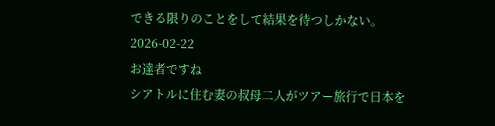できる限りのことをして結果を待つしかない。
2026-02-22
お達者ですね
シアトルに住む妻の叔母二人がツアー旅行で日本を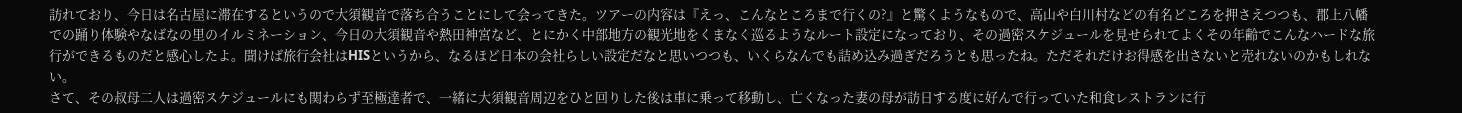訪れており、今日は名古屋に滞在するというので大須観音で落ち合うことにして会ってきた。ツアーの内容は『えっ、こんなところまで行くの?』と驚くようなもので、高山や白川村などの有名どころを押さえつつも、郡上八幡での踊り体験やなばなの里のイルミネーション、今日の大須観音や熱田神宮など、とにかく中部地方の観光地をくまなく巡るようなルート設定になっており、その過密スケジュールを見せられてよくその年齢でこんなハードな旅行ができるものだと感心したよ。聞けば旅行会社はHISというから、なるほど日本の会社らしい設定だなと思いつつも、いくらなんでも詰め込み過ぎだろうとも思ったね。ただそれだけお得感を出さないと売れないのかもしれない。
さて、その叔母二人は過密スケジュールにも関わらず至極達者で、一緒に大須観音周辺をひと回りした後は車に乗って移動し、亡くなった妻の母が訪日する度に好んで行っていた和食レストランに行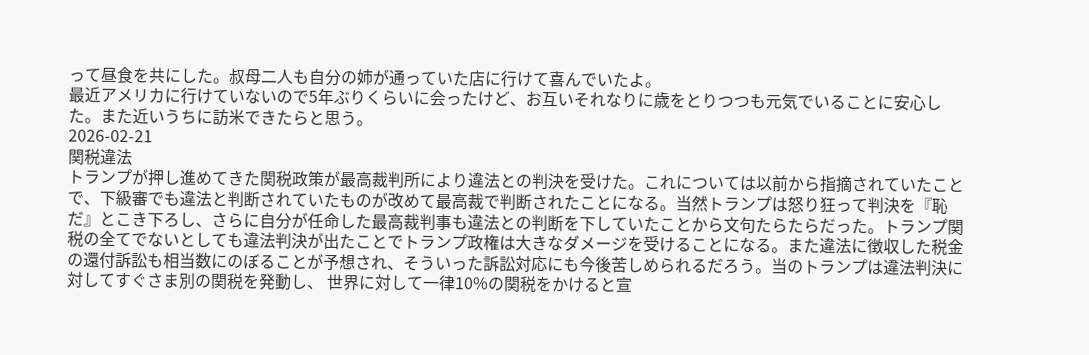って昼食を共にした。叔母二人も自分の姉が通っていた店に行けて喜んでいたよ。
最近アメリカに行けていないので5年ぶりくらいに会ったけど、お互いそれなりに歳をとりつつも元気でいることに安心した。また近いうちに訪米できたらと思う。
2026-02-21
関税違法
トランプが押し進めてきた関税政策が最高裁判所により違法との判決を受けた。これについては以前から指摘されていたことで、下級審でも違法と判断されていたものが改めて最高裁で判断されたことになる。当然トランプは怒り狂って判決を『恥だ』とこき下ろし、さらに自分が任命した最高裁判事も違法との判断を下していたことから文句たらたらだった。トランプ関税の全てでないとしても違法判決が出たことでトランプ政権は大きなダメージを受けることになる。また違法に徴収した税金の還付訴訟も相当数にのぼることが予想され、そういった訴訟対応にも今後苦しめられるだろう。当のトランプは違法判決に対してすぐさま別の関税を発動し、 世界に対して一律10%の関税をかけると宣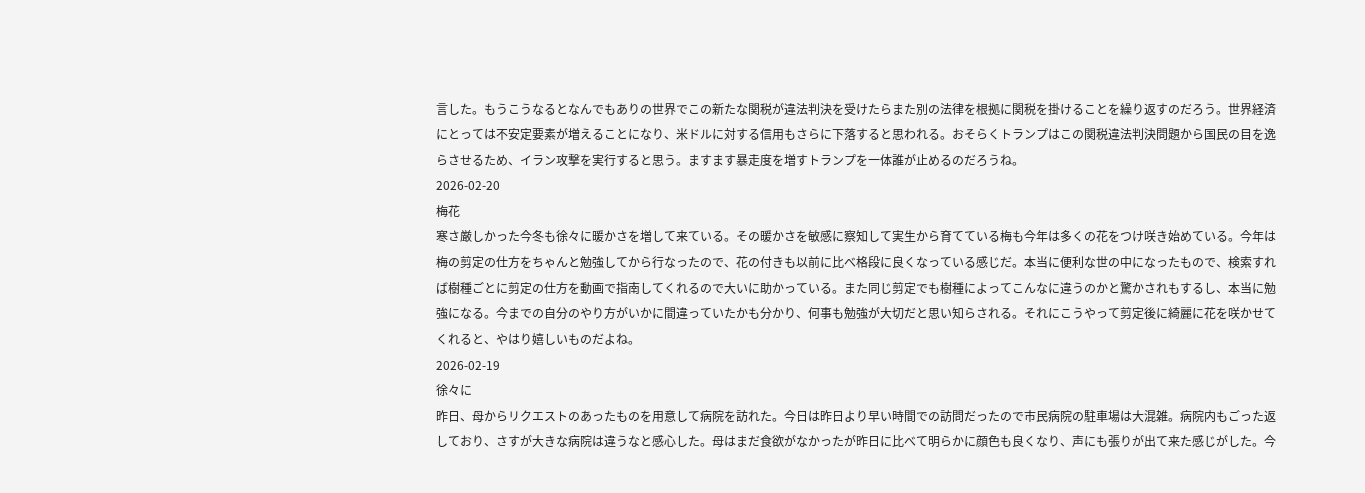言した。もうこうなるとなんでもありの世界でこの新たな関税が違法判決を受けたらまた別の法律を根拠に関税を掛けることを繰り返すのだろう。世界経済にとっては不安定要素が増えることになり、米ドルに対する信用もさらに下落すると思われる。おそらくトランプはこの関税違法判決問題から国民の目を逸らさせるため、イラン攻撃を実行すると思う。ますます暴走度を増すトランプを一体誰が止めるのだろうね。
2026-02-20
梅花
寒さ厳しかった今冬も徐々に暖かさを増して来ている。その暖かさを敏感に察知して実生から育てている梅も今年は多くの花をつけ咲き始めている。今年は梅の剪定の仕方をちゃんと勉強してから行なったので、花の付きも以前に比べ格段に良くなっている感じだ。本当に便利な世の中になったもので、検索すれば樹種ごとに剪定の仕方を動画で指南してくれるので大いに助かっている。また同じ剪定でも樹種によってこんなに違うのかと驚かされもするし、本当に勉強になる。今までの自分のやり方がいかに間違っていたかも分かり、何事も勉強が大切だと思い知らされる。それにこうやって剪定後に綺麗に花を咲かせてくれると、やはり嬉しいものだよね。
2026-02-19
徐々に
昨日、母からリクエストのあったものを用意して病院を訪れた。今日は昨日より早い時間での訪問だったので市民病院の駐車場は大混雑。病院内もごった返しており、さすが大きな病院は違うなと感心した。母はまだ食欲がなかったが昨日に比べて明らかに顔色も良くなり、声にも張りが出て来た感じがした。今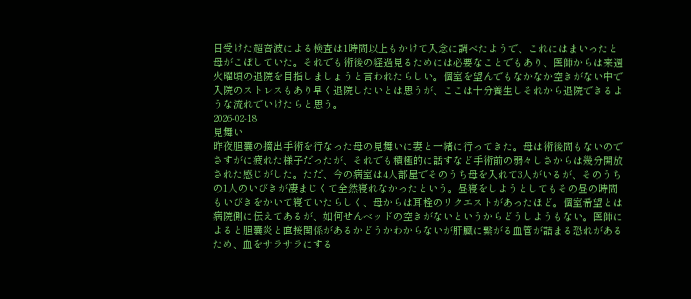日受けた超音波による検査は1時間以上もかけて入念に調べたようで、これにはまいったと母がこぼしていた。それでも術後の経過見るためには必要なことでもあり、医師からは来週火曜頃の退院を目指しましょうと言われたらしい。個室を望んでもなかなか空きがない中で入院のストレスもあり早く退院したいとは思うが、ここは十分養生しそれから退院できるような流れでいけたらと思う。
2026-02-18
見舞い
昨夜胆嚢の摘出手術を行なった母の見舞いに妻と一緒に行ってきた。母は術後間もないのでさすがに疲れた様子だったが、それでも積極的に話すなど手術前の弱々しさからは幾分開放された感じがした。ただ、今の病室は4人部屋でそのうち母を入れて3人がいるが、そのうちの1人のいびきが凄まじくて全然寝れなかったという。昼寝をしようとしてもその昼の時間もいびきをかいて寝ていたらしく、母からは耳栓のリクエストがあったほど。個室希望とは病院側に伝えてあるが、如何せんベッドの空きがないというからどうしようもない。医師によると胆嚢炎と直接関係があるかどうかわからないが肝臓に繋がる血管が詰まる恐れがあるため、血をサラサラにする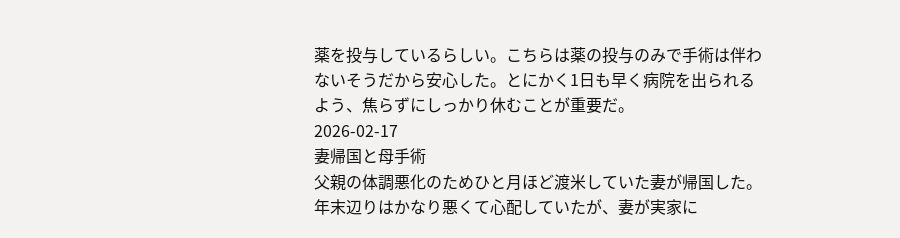薬を投与しているらしい。こちらは薬の投与のみで手術は伴わないそうだから安心した。とにかく1日も早く病院を出られるよう、焦らずにしっかり休むことが重要だ。
2026-02-17
妻帰国と母手術
父親の体調悪化のためひと月ほど渡米していた妻が帰国した。年末辺りはかなり悪くて心配していたが、妻が実家に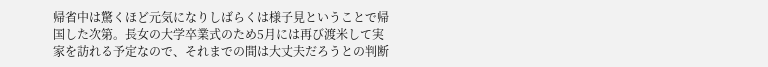帰省中は驚くほど元気になりしばらくは様子見ということで帰国した次第。長女の大学卒業式のため5月には再び渡米して実家を訪れる予定なので、それまでの間は大丈夫だろうとの判断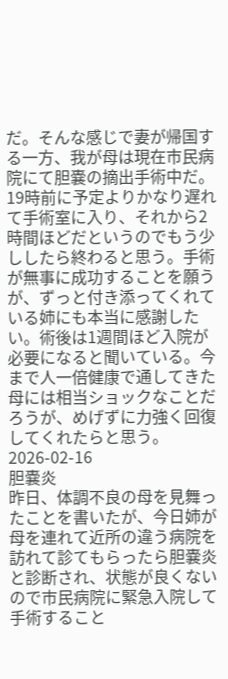だ。そんな感じで妻が帰国する一方、我が母は現在市民病院にて胆嚢の摘出手術中だ。19時前に予定よりかなり遅れて手術室に入り、それから2時間ほどだというのでもう少ししたら終わると思う。手術が無事に成功することを願うが、ずっと付き添ってくれている姉にも本当に感謝したい。術後は1週間ほど入院が必要になると聞いている。今まで人一倍健康で通してきた母には相当ショックなことだろうが、めげずに力強く回復してくれたらと思う。
2026-02-16
胆嚢炎
昨日、体調不良の母を見舞ったことを書いたが、今日姉が母を連れて近所の違う病院を訪れて診てもらったら胆嚢炎と診断され、状態が良くないので市民病院に緊急入院して手術すること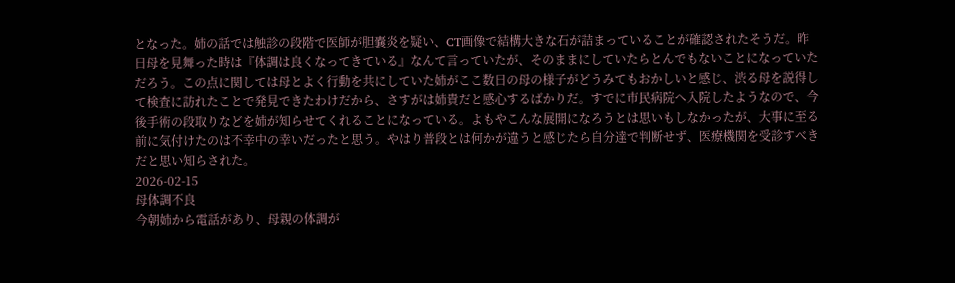となった。姉の話では触診の段階で医師が胆嚢炎を疑い、CT画像で結構大きな石が詰まっていることが確認されたそうだ。昨日母を見舞った時は『体調は良くなってきている』なんて言っていたが、そのままにしていたらとんでもないことになっていただろう。この点に関しては母とよく行動を共にしていた姉がここ数日の母の様子がどうみてもおかしいと感じ、渋る母を説得して検査に訪れたことで発見できたわけだから、さすがは姉貴だと感心するばかりだ。すでに市民病院へ入院したようなので、今後手術の段取りなどを姉が知らせてくれることになっている。よもやこんな展開になろうとは思いもしなかったが、大事に至る前に気付けたのは不幸中の幸いだったと思う。やはり普段とは何かが違うと感じたら自分達で判断せず、医療機関を受診すべきだと思い知らされた。
2026-02-15
母体調不良
今朝姉から電話があり、母親の体調が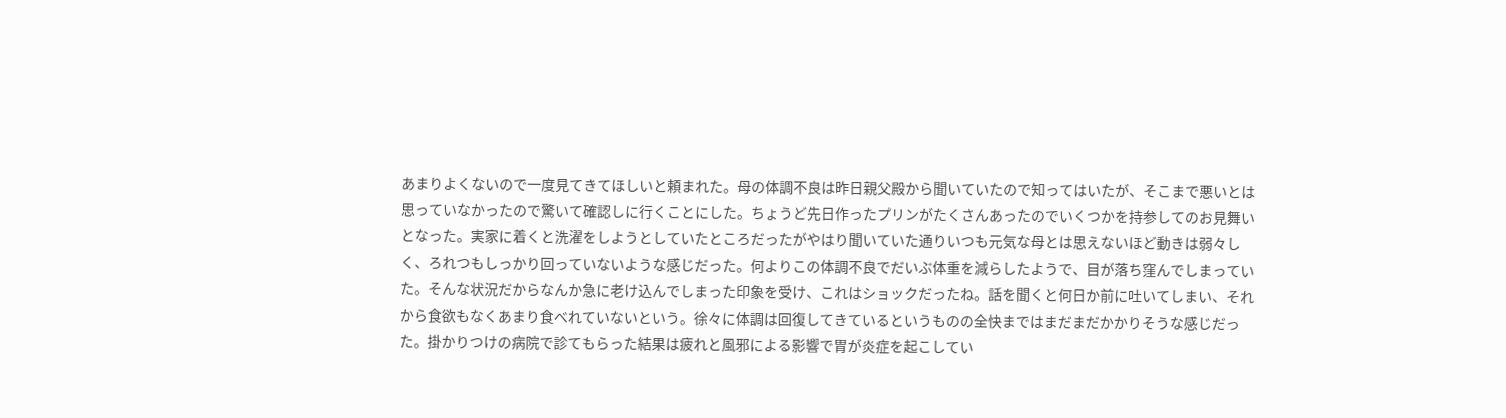あまりよくないので一度見てきてほしいと頼まれた。母の体調不良は昨日親父殿から聞いていたので知ってはいたが、そこまで悪いとは思っていなかったので驚いて確認しに行くことにした。ちょうど先日作ったプリンがたくさんあったのでいくつかを持参してのお見舞いとなった。実家に着くと洗濯をしようとしていたところだったがやはり聞いていた通りいつも元気な母とは思えないほど動きは弱々しく、ろれつもしっかり回っていないような感じだった。何よりこの体調不良でだいぶ体重を減らしたようで、目が落ち窪んでしまっていた。そんな状況だからなんか急に老け込んでしまった印象を受け、これはショックだったね。話を聞くと何日か前に吐いてしまい、それから食欲もなくあまり食べれていないという。徐々に体調は回復してきているというものの全快まではまだまだかかりそうな感じだった。掛かりつけの病院で診てもらった結果は疲れと風邪による影響で胃が炎症を起こしてい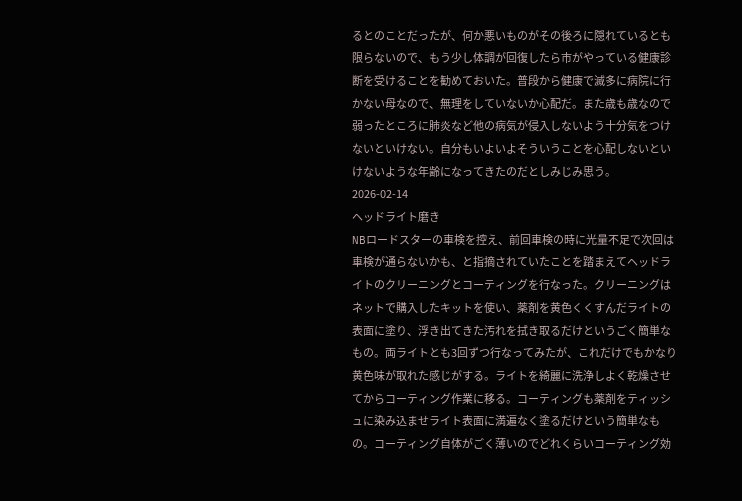るとのことだったが、何か悪いものがその後ろに隠れているとも限らないので、もう少し体調が回復したら市がやっている健康診断を受けることを勧めておいた。普段から健康で滅多に病院に行かない母なので、無理をしていないか心配だ。また歳も歳なので弱ったところに肺炎など他の病気が侵入しないよう十分気をつけないといけない。自分もいよいよそういうことを心配しないといけないような年齢になってきたのだとしみじみ思う。
2026-02-14
ヘッドライト磨き
NBロードスターの車検を控え、前回車検の時に光量不足で次回は車検が通らないかも、と指摘されていたことを踏まえてヘッドライトのクリーニングとコーティングを行なった。クリーニングはネットで購入したキットを使い、薬剤を黄色くくすんだライトの表面に塗り、浮き出てきた汚れを拭き取るだけというごく簡単なもの。両ライトとも3回ずつ行なってみたが、これだけでもかなり黄色味が取れた感じがする。ライトを綺麗に洗浄しよく乾燥させてからコーティング作業に移る。コーティングも薬剤をティッシュに染み込ませライト表面に満遍なく塗るだけという簡単なもの。コーティング自体がごく薄いのでどれくらいコーティング効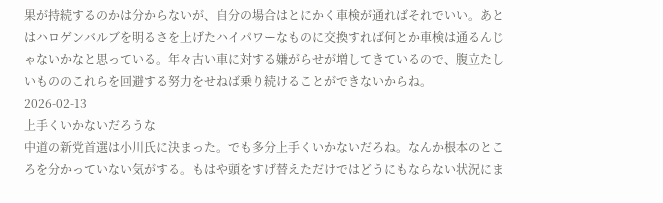果が持続するのかは分からないが、自分の場合はとにかく車検が通ればそれでいい。あとはハロゲンバルブを明るさを上げたハイパワーなものに交換すれば何とか車検は通るんじゃないかなと思っている。年々古い車に対する嫌がらせが増してきているので、腹立たしいもののこれらを回避する努力をせねば乗り続けることができないからね。
2026-02-13
上手くいかないだろうな
中道の新党首選は小川氏に決まった。でも多分上手くいかないだろね。なんか根本のところを分かっていない気がする。もはや頭をすげ替えただけではどうにもならない状況にま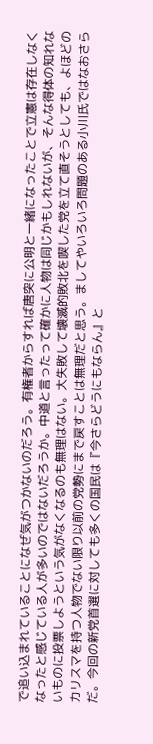で追い込まれていることになぜ気がつかないのだろう。有権者からすれば唐突に公明と一緒になったことで立憲は存在しなくなったと感じている人が多いのではないだろうか。中道と言ったって確かに人物は同じかもしれないが、そんな得体の知れないものに投票しようという気がなくなるのも無理はない。大失敗して壊滅的敗北を喫した党を立て直そうとしても、よほどのカリスマを持つ人物でない限り以前の党勢にまで戻すことは無理だと思う。ましてやいろいろ問題のある小川氏ではなおさらだ。今回の新党首選に対しても多くの国民は『今さらどうにもならん』と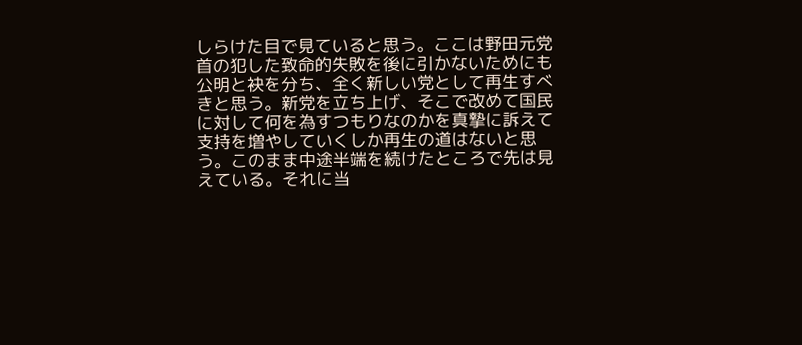しらけた目で見ていると思う。ここは野田元党首の犯した致命的失敗を後に引かないためにも公明と袂を分ち、全く新しい党として再生すべきと思う。新党を立ち上げ、そこで改めて国民に対して何を為すつもりなのかを真摯に訴えて支持を増やしていくしか再生の道はないと思う。このまま中途半端を続けたところで先は見えている。それに当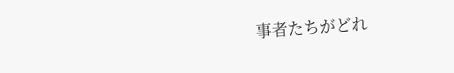事者たちがどれ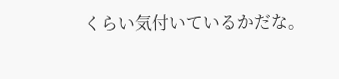くらい気付いているかだな。